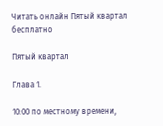Читать онлайн Пятый квартал бесплатно

Пятый квартал

Глава 1.

10:00 по местному времени,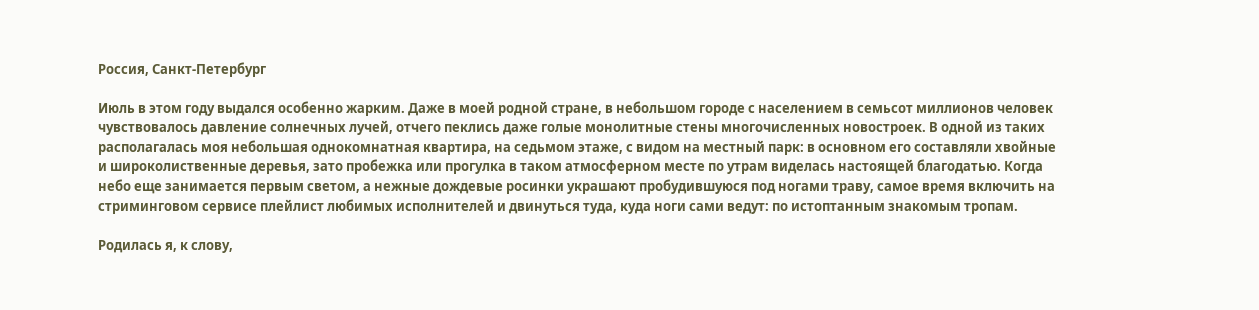Россия, Санкт-Петербург

Июль в этом году выдался особенно жарким. Даже в моей родной стране, в небольшом городе с населением в семьсот миллионов человек чувствовалось давление солнечных лучей, отчего пеклись даже голые монолитные стены многочисленных новостроек. В одной из таких располагалась моя небольшая однокомнатная квартира, на седьмом этаже, с видом на местный парк: в основном его составляли хвойные и широколиственные деревья, зато пробежка или прогулка в таком атмосферном месте по утрам виделась настоящей благодатью. Когда небо еще занимается первым светом, а нежные дождевые росинки украшают пробудившуюся под ногами траву, самое время включить на стриминговом сервисе плейлист любимых исполнителей и двинуться туда, куда ноги сами ведут: по истоптанным знакомым тропам.

Родилась я, к слову,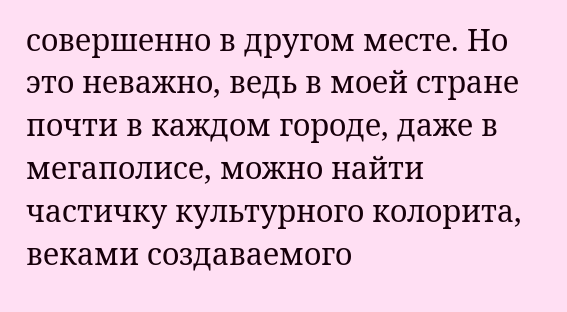совершенно в другом месте. Но это неважно, ведь в моей стране почти в каждом городе, даже в мегаполисе, можно найти частичку культурного колорита, веками создаваемого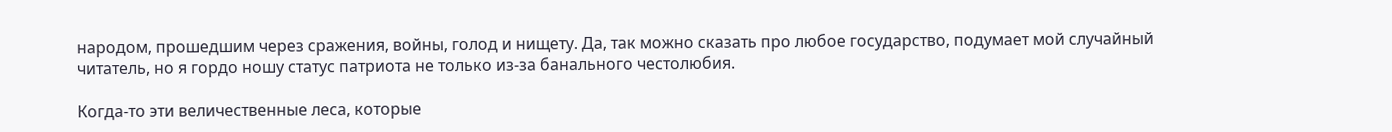народом, прошедшим через сражения, войны, голод и нищету. Да, так можно сказать про любое государство, подумает мой случайный читатель, но я гордо ношу статус патриота не только из-за банального честолюбия.

Когда-то эти величественные леса, которые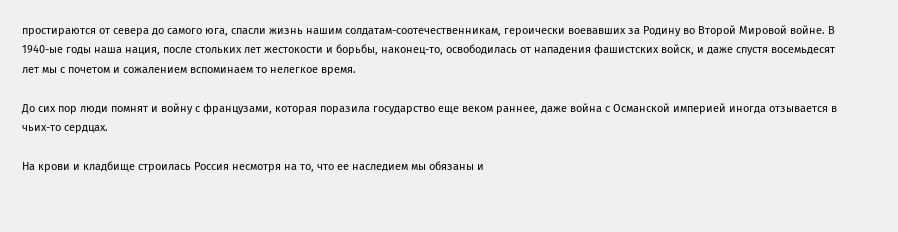простираются от севера до самого юга, спасли жизнь нашим солдатам-соотечественникам, героически воевавших за Родину во Второй Мировой войне. В 1940-ые годы наша нация, после стольких лет жестокости и борьбы, наконец-то, освободилась от нападения фашистских войск, и даже спустя восемьдесят лет мы с почетом и сожалением вспоминаем то нелегкое время.

До сих пор люди помнят и войну с французами, которая поразила государство еще веком раннее, даже война с Османской империей иногда отзывается в чьих-то сердцах.

На крови и кладбище строилась Россия несмотря на то, что ее наследием мы обязаны и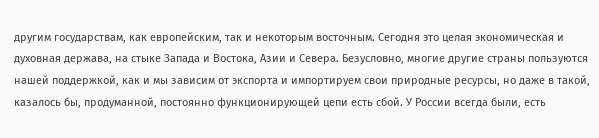другим государствам, как европейским, так и некоторым восточным. Сегодня это целая экономическая и духовная держава, на стыке Запада и Востока, Азии и Севера. Безусловно, многие другие страны пользуются нашей поддержкой, как и мы зависим от экспорта и импортируем свои природные ресурсы, но даже в такой, казалось бы, продуманной, постоянно функционирующей цепи есть сбой. У России всегда были, есть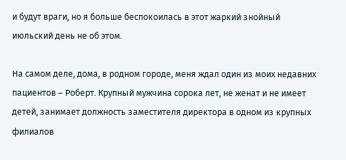и будут враги, но я больше беспокоилась в этот жаркий знойный июльский день не об этом.

На самом деле, дома, в родном городе, меня ждал один из моих недавних пациентов – Роберт. Крупный мужчина сорока лет, не женат и не имеет детей, занимает должность заместителя директора в одном из крупных филиалов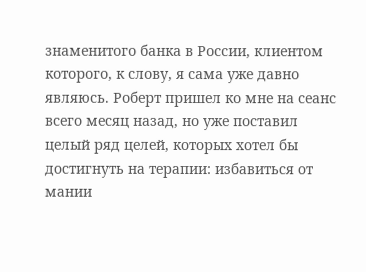знаменитого банка в России, клиентом которого, к слову, я сама уже давно являюсь. Роберт пришел ко мне на сеанс всего месяц назад, но уже поставил целый ряд целей, которых хотел бы достигнуть на терапии: избавиться от мании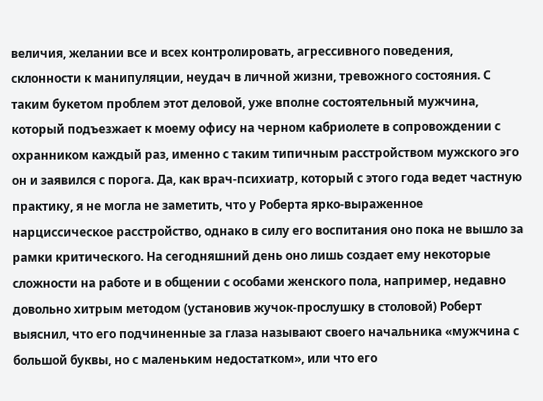величия, желании все и всех контролировать, агрессивного поведения, склонности к манипуляции, неудач в личной жизни, тревожного состояния. С таким букетом проблем этот деловой, уже вполне состоятельный мужчина, который подъезжает к моему офису на черном кабриолете в сопровождении с охранником каждый раз, именно с таким типичным расстройством мужского эго он и заявился с порога. Да, как врач-психиатр, который с этого года ведет частную практику, я не могла не заметить, что у Роберта ярко-выраженное нарциссическое расстройство, однако в силу его воспитания оно пока не вышло за рамки критического. На сегодняшний день оно лишь создает ему некоторые сложности на работе и в общении с особами женского пола, например, недавно довольно хитрым методом (установив жучок-прослушку в столовой) Роберт выяснил, что его подчиненные за глаза называют своего начальника «мужчина с большой буквы, но с маленьким недостатком», или что его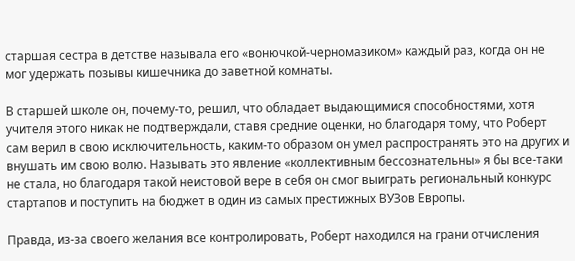старшая сестра в детстве называла его «вонючкой-черномазиком» каждый раз, когда он не мог удержать позывы кишечника до заветной комнаты.

В старшей школе он, почему-то, решил, что обладает выдающимися способностями, хотя учителя этого никак не подтверждали, ставя средние оценки, но благодаря тому, что Роберт сам верил в свою исключительность, каким-то образом он умел распространять это на других и внушать им свою волю. Называть это явление «коллективным бессознательны» я бы все-таки не стала, но благодаря такой неистовой вере в себя он смог выиграть региональный конкурс стартапов и поступить на бюджет в один из самых престижных ВУЗов Европы.

Правда, из-за своего желания все контролировать, Роберт находился на грани отчисления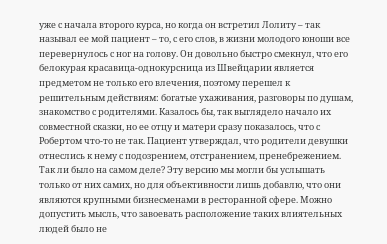уже с начала второго курса, но когда он встретил Лолиту – так называл ее мой пациент – то, с его слов, в жизни молодого юноши все перевернулось с ног на голову. Он довольно быстро смекнул, что его белокурая красавица-однокурсница из Швейцарии является предметом не только его влечения, поэтому перешел к решительным действиям: богатые ухаживания, разговоры по душам, знакомство с родителями. Казалось бы, так выглядело начало их совместной сказки, но ее отцу и матери сразу показалось, что с Робертом что-то не так. Пациент утверждал, что родители девушки отнеслись к нему с подозрением, отстранением, пренебрежением. Так ли было на самом деле? Эту версию мы могли бы услышать только от них самих, но для объективности лишь добавлю, что они являются крупными бизнесменами в ресторанной сфере. Можно допустить мысль, что завоевать расположение таких влиятельных людей было не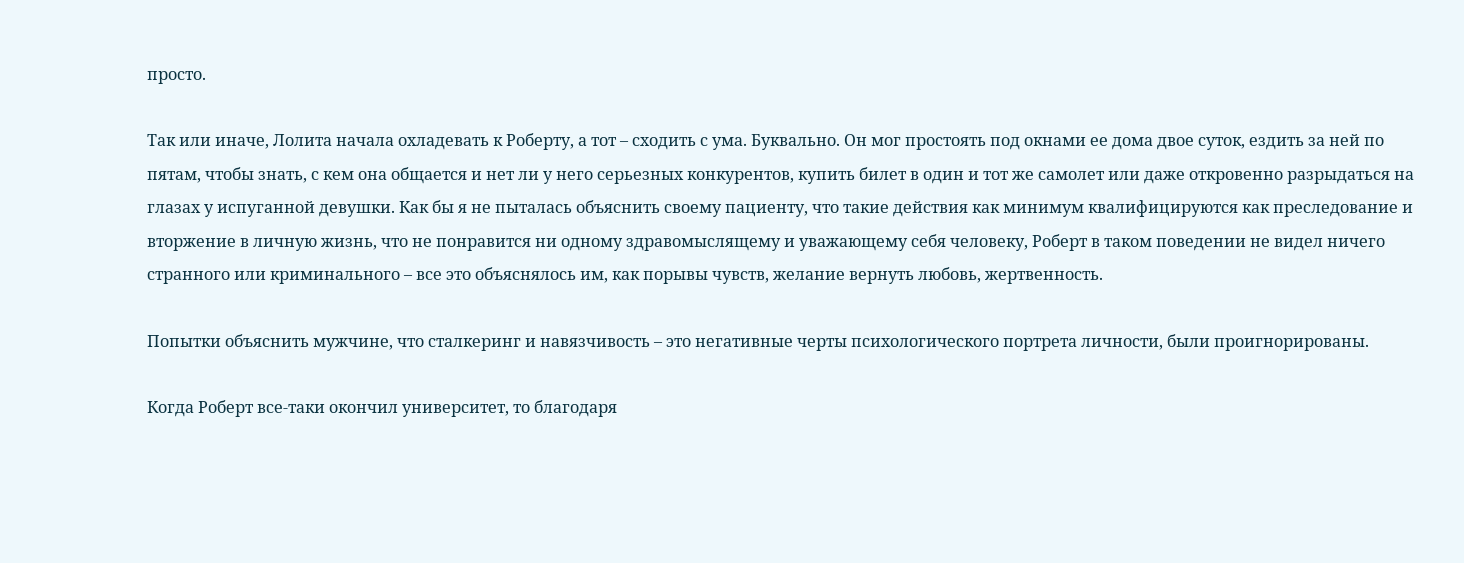просто.

Так или иначе, Лолита начала охладевать к Роберту, а тот – сходить с ума. Буквально. Он мог простоять под окнами ее дома двое суток, ездить за ней по пятам, чтобы знать, с кем она общается и нет ли у него серьезных конкурентов, купить билет в один и тот же самолет или даже откровенно разрыдаться на глазах у испуганной девушки. Как бы я не пыталась объяснить своему пациенту, что такие действия как минимум квалифицируются как преследование и вторжение в личную жизнь, что не понравится ни одному здравомыслящему и уважающему себя человеку, Роберт в таком поведении не видел ничего странного или криминального – все это объяснялось им, как порывы чувств, желание вернуть любовь, жертвенность.

Попытки объяснить мужчине, что сталкеринг и навязчивость – это негативные черты психологического портрета личности, были проигнорированы.

Когда Роберт все-таки окончил университет, то благодаря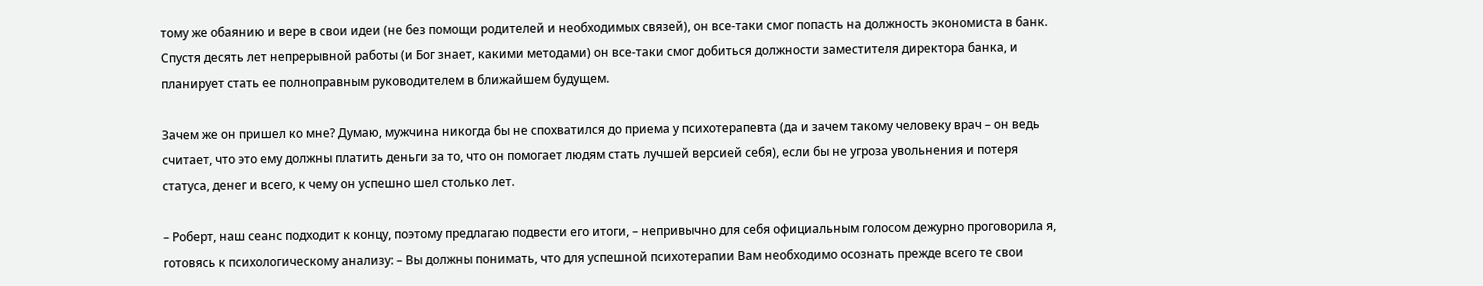тому же обаянию и вере в свои идеи (не без помощи родителей и необходимых связей), он все-таки смог попасть на должность экономиста в банк. Спустя десять лет непрерывной работы (и Бог знает, какими методами) он все-таки смог добиться должности заместителя директора банка, и планирует стать ее полноправным руководителем в ближайшем будущем.

Зачем же он пришел ко мне? Думаю, мужчина никогда бы не спохватился до приема у психотерапевта (да и зачем такому человеку врач – он ведь считает, что это ему должны платить деньги за то, что он помогает людям стать лучшей версией себя), если бы не угроза увольнения и потеря статуса, денег и всего, к чему он успешно шел столько лет.

– Роберт, наш сеанс подходит к концу, поэтому предлагаю подвести его итоги, – непривычно для себя официальным голосом дежурно проговорила я, готовясь к психологическому анализу: – Вы должны понимать, что для успешной психотерапии Вам необходимо осознать прежде всего те свои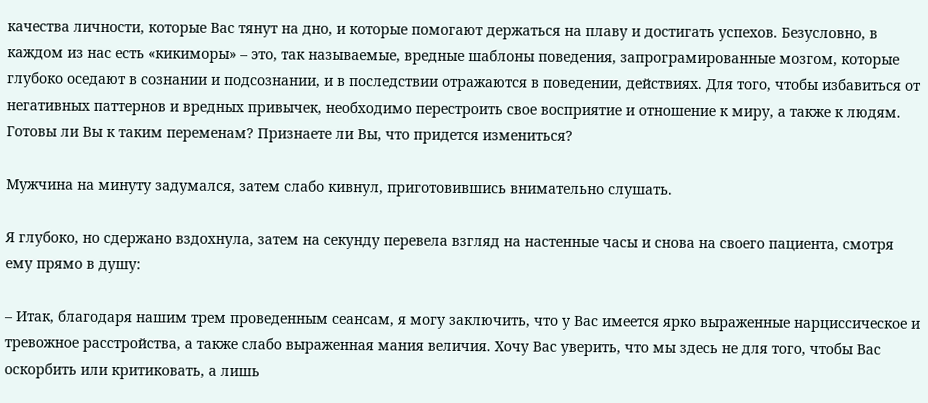качества личности, которые Вас тянут на дно, и которые помогают держаться на плаву и достигать успехов. Безусловно, в каждом из нас есть «кикиморы» – это, так называемые, вредные шаблоны поведения, запрограмированные мозгом, которые глубоко оседают в сознании и подсознании, и в последствии отражаются в поведении, действиях. Для того, чтобы избавиться от негативных паттернов и вредных привычек, необходимо перестроить свое восприятие и отношение к миру, а также к людям. Готовы ли Вы к таким переменам? Признаете ли Вы, что придется измениться?

Мужчина на минуту задумался, затем слабо кивнул, приготовившись внимательно слушать.

Я глубоко, но сдержано вздохнула, затем на секунду перевела взгляд на настенные часы и снова на своего пациента, смотря ему прямо в душу:

– Итак, благодаря нашим трем проведенным сеансам, я могу заключить, что у Вас имеется ярко выраженные нарциссическое и тревожное расстройства, а также слабо выраженная мания величия. Хочу Вас уверить, что мы здесь не для того, чтобы Вас оскорбить или критиковать, а лишь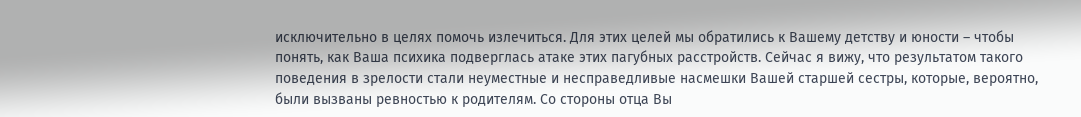исключительно в целях помочь излечиться. Для этих целей мы обратились к Вашему детству и юности – чтобы понять, как Ваша психика подверглась атаке этих пагубных расстройств. Сейчас я вижу, что результатом такого поведения в зрелости стали неуместные и несправедливые насмешки Вашей старшей сестры, которые, вероятно, были вызваны ревностью к родителям. Со стороны отца Вы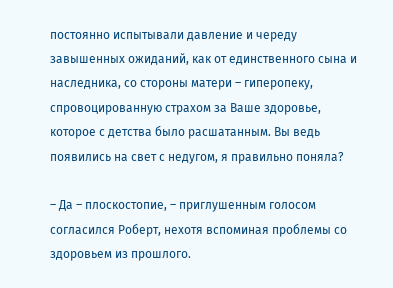постоянно испытывали давление и череду завышенных ожиданий, как от единственного сына и наследника, со стороны матери – гиперопеку, спровоцированную страхом за Ваше здоровье, которое с детства было расшатанным. Вы ведь появились на свет с недугом, я правильно поняла?

– Да – плоскостопие, – приглушенным голосом согласился Роберт, нехотя вспоминая проблемы со здоровьем из прошлого.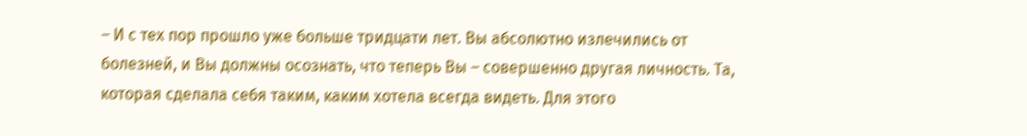– И с тех пор прошло уже больше тридцати лет. Вы абсолютно излечились от болезней, и Вы должны осознать, что теперь Вы – совершенно другая личность. Та, которая сделала себя таким, каким хотела всегда видеть. Для этого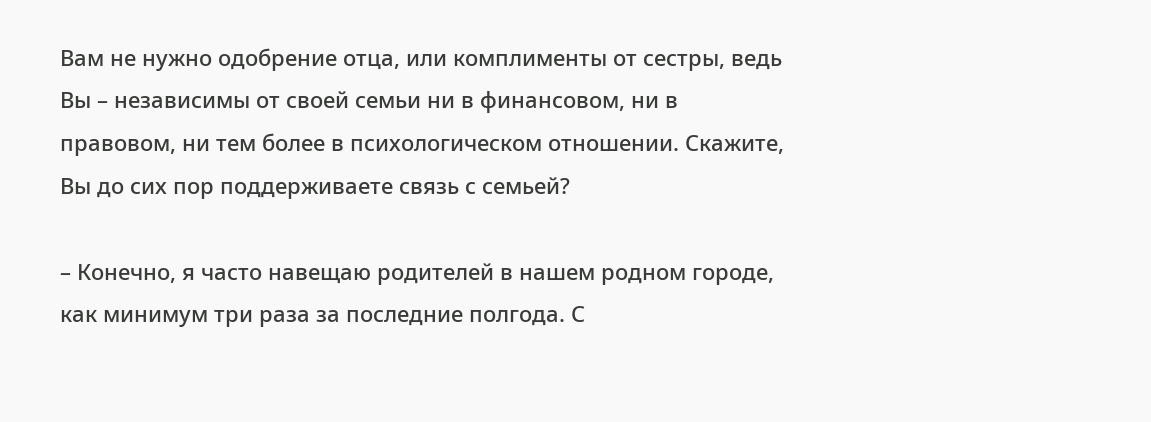Вам не нужно одобрение отца, или комплименты от сестры, ведь Вы – независимы от своей семьи ни в финансовом, ни в правовом, ни тем более в психологическом отношении. Скажите, Вы до сих пор поддерживаете связь с семьей?

– Конечно, я часто навещаю родителей в нашем родном городе, как минимум три раза за последние полгода. С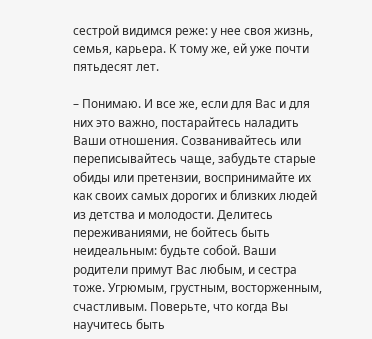сестрой видимся реже: у нее своя жизнь, семья, карьера. К тому же, ей уже почти пятьдесят лет.

– Понимаю. И все же, если для Вас и для них это важно, постарайтесь наладить Ваши отношения. Созванивайтесь или переписывайтесь чаще, забудьте старые обиды или претензии, воспринимайте их как своих самых дорогих и близких людей из детства и молодости. Делитесь переживаниями, не бойтесь быть неидеальным: будьте собой. Ваши родители примут Вас любым, и сестра тоже. Угрюмым, грустным, восторженным, счастливым. Поверьте, что когда Вы научитесь быть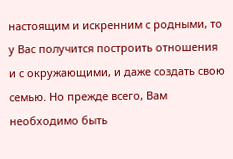настоящим и искренним с родными, то у Вас получится построить отношения и с окружающими, и даже создать свою семью. Но прежде всего, Вам необходимо быть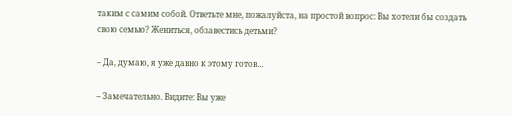таким с самим собой. Ответьте мне, пожалуйста, на простой вопрос: Вы хотели бы создать свою семью? Жениться, обзавестись детьми?

– Да, думаю, я уже давно к этому готов…

– Замечательно. Видите: Вы уже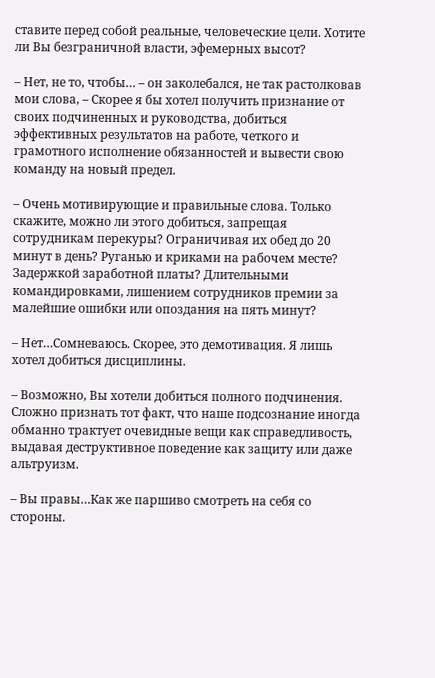ставите перед собой реальные, человеческие цели. Хотите ли Вы безграничной власти, эфемерных высот?

– Нет, не то, чтобы… – он заколебался, не так растолковав мои слова, – Скорее я бы хотел получить признание от своих подчиненных и руководства, добиться эффективных результатов на работе, четкого и грамотного исполнение обязанностей и вывести свою команду на новый предел.

– Очень мотивирующие и правильные слова. Только скажите, можно ли этого добиться, запрещая сотрудникам перекуры? Ограничивая их обед до 20 минут в день? Руганью и криками на рабочем месте? Задержкой заработной платы? Длительными командировками, лишением сотрудников премии за малейшие ошибки или опоздания на пять минут?

– Нет…Сомневаюсь. Скорее, это демотивация. Я лишь хотел добиться дисциплины.

– Возможно, Вы хотели добиться полного подчинения. Сложно признать тот факт, что наше подсознание иногда обманно трактует очевидные вещи как справедливость, выдавая деструктивное поведение как защиту или даже альтруизм.

– Вы правы…Как же паршиво смотреть на себя со стороны.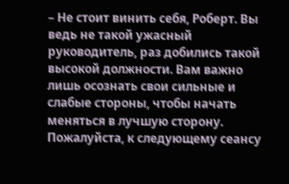– Не стоит винить себя, Роберт. Вы ведь не такой ужасный руководитель, раз добились такой высокой должности. Вам важно лишь осознать свои сильные и слабые стороны, чтобы начать меняться в лучшую сторону. Пожалуйста, к следующему сеансу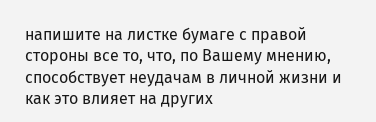напишите на листке бумаге с правой стороны все то, что, по Вашему мнению, способствует неудачам в личной жизни и как это влияет на других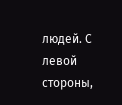людей. С левой стороны,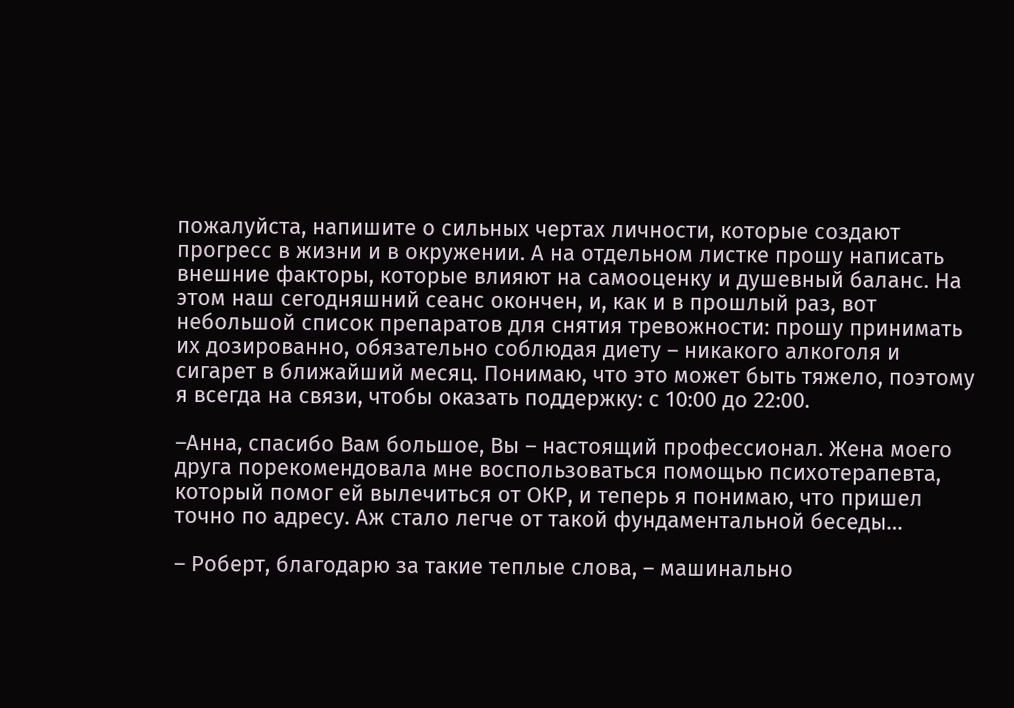пожалуйста, напишите о сильных чертах личности, которые создают прогресс в жизни и в окружении. А на отдельном листке прошу написать внешние факторы, которые влияют на самооценку и душевный баланс. На этом наш сегодняшний сеанс окончен, и, как и в прошлый раз, вот небольшой список препаратов для снятия тревожности: прошу принимать их дозированно, обязательно соблюдая диету – никакого алкоголя и сигарет в ближайший месяц. Понимаю, что это может быть тяжело, поэтому я всегда на связи, чтобы оказать поддержку: с 10:00 до 22:00.

–Анна, спасибо Вам большое, Вы – настоящий профессионал. Жена моего друга порекомендовала мне воспользоваться помощью психотерапевта, который помог ей вылечиться от ОКР, и теперь я понимаю, что пришел точно по адресу. Аж стало легче от такой фундаментальной беседы…

– Роберт, благодарю за такие теплые слова, – машинально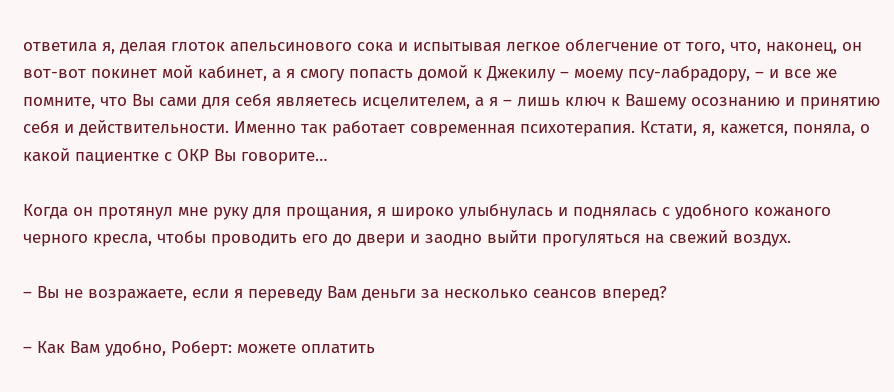ответила я, делая глоток апельсинового сока и испытывая легкое облегчение от того, что, наконец, он вот-вот покинет мой кабинет, а я смогу попасть домой к Джекилу – моему псу-лабрадору, – и все же помните, что Вы сами для себя являетесь исцелителем, а я – лишь ключ к Вашему осознанию и принятию себя и действительности. Именно так работает современная психотерапия. Кстати, я, кажется, поняла, о какой пациентке с ОКР Вы говорите…

Когда он протянул мне руку для прощания, я широко улыбнулась и поднялась с удобного кожаного черного кресла, чтобы проводить его до двери и заодно выйти прогуляться на свежий воздух.

– Вы не возражаете, если я переведу Вам деньги за несколько сеансов вперед?

– Как Вам удобно, Роберт: можете оплатить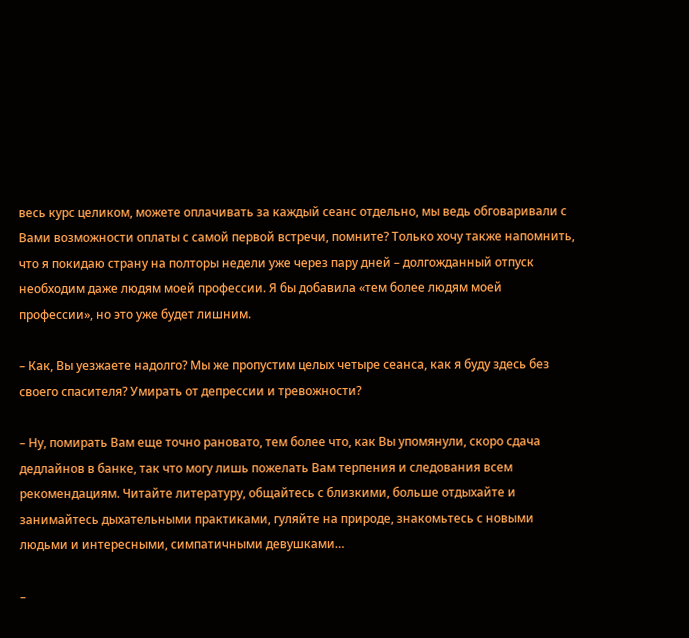весь курс целиком, можете оплачивать за каждый сеанс отдельно, мы ведь обговаривали с Вами возможности оплаты с самой первой встречи, помните? Только хочу также напомнить, что я покидаю страну на полторы недели уже через пару дней – долгожданный отпуск необходим даже людям моей профессии. Я бы добавила «тем более людям моей профессии», но это уже будет лишним.

– Как, Вы уезжаете надолго? Мы же пропустим целых четыре сеанса, как я буду здесь без своего спасителя? Умирать от депрессии и тревожности?

– Ну, помирать Вам еще точно рановато, тем более что, как Вы упомянули, скоро сдача дедлайнов в банке, так что могу лишь пожелать Вам терпения и следования всем рекомендациям. Читайте литературу, общайтесь с близкими, больше отдыхайте и занимайтесь дыхательными практиками, гуляйте на природе, знакомьтесь с новыми людьми и интересными, симпатичными девушками…

–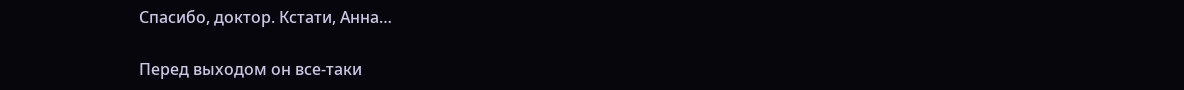Спасибо, доктор. Кстати, Анна…

Перед выходом он все-таки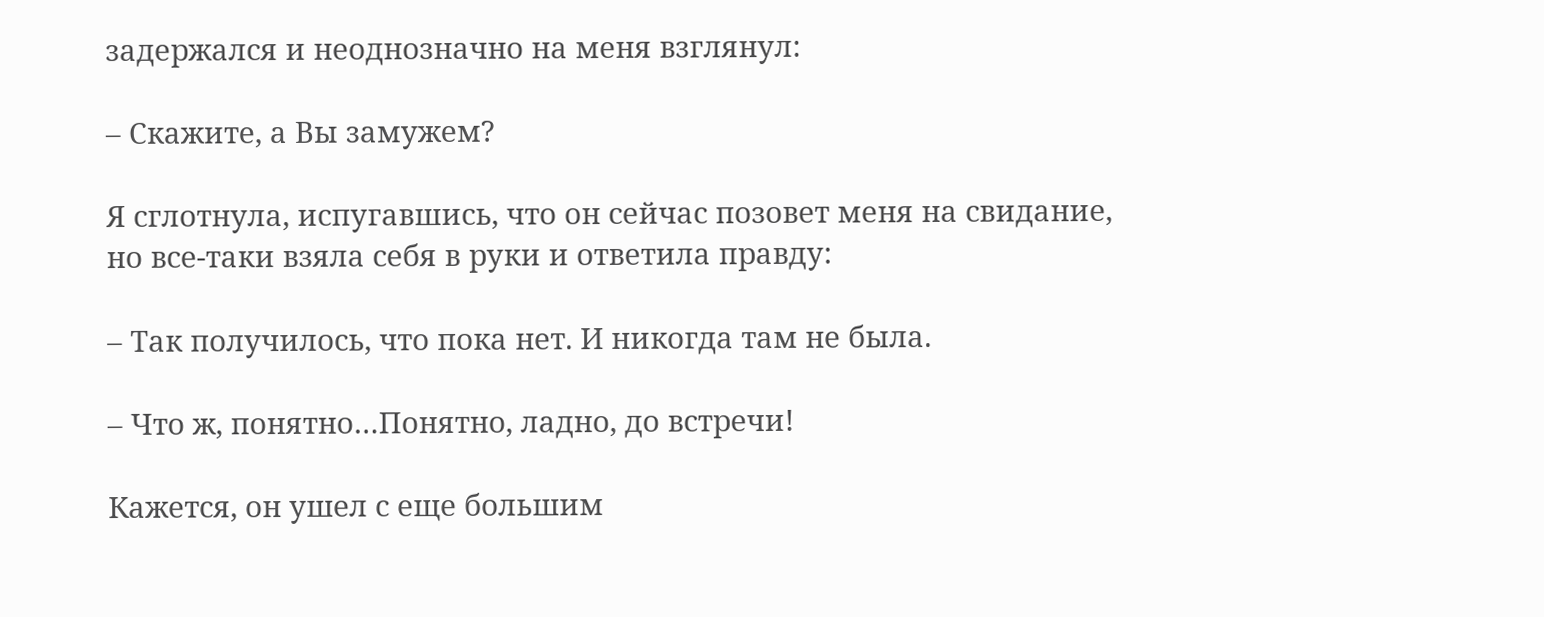задержался и неоднозначно на меня взглянул:

– Скажите, а Вы замужем?

Я сглотнула, испугавшись, что он сейчас позовет меня на свидание, но все-таки взяла себя в руки и ответила правду:

– Так получилось, что пока нет. И никогда там не была.

– Что ж, понятно…Понятно, ладно, до встречи!

Кажется, он ушел с еще большим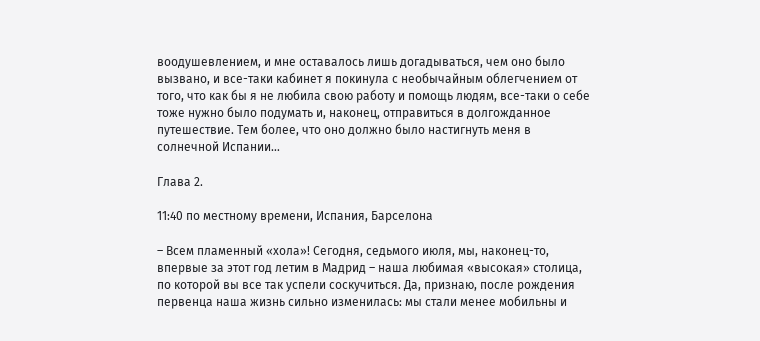воодушевлением, и мне оставалось лишь догадываться, чем оно было вызвано, и все-таки кабинет я покинула с необычайным облегчением от того, что как бы я не любила свою работу и помощь людям, все-таки о себе тоже нужно было подумать и, наконец, отправиться в долгожданное путешествие. Тем более, что оно должно было настигнуть меня в солнечной Испании…

Глава 2.

11:40 по местному времени, Испания, Барселона

– Всем пламенный «хола»! Сегодня, седьмого июля, мы, наконец-то, впервые за этот год летим в Мадрид – наша любимая «высокая» столица, по которой вы все так успели соскучиться. Да, признаю, после рождения первенца наша жизнь сильно изменилась: мы стали менее мобильны и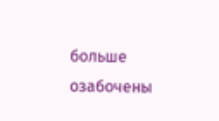больше озабочены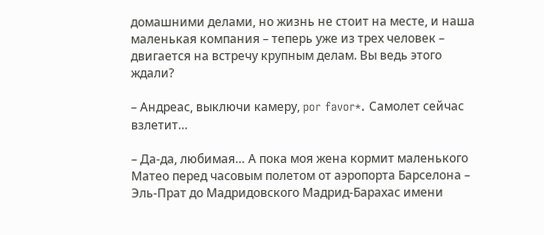домашними делами, но жизнь не стоит на месте, и наша маленькая компания – теперь уже из трех человек – двигается на встречу крупным делам. Вы ведь этого ждали?

– Андреас, выключи камеру, por favor*. Самолет сейчас взлетит…

– Да-да, любимая… А пока моя жена кормит маленького Матео перед часовым полетом от аэропорта Барселона – Эль-Прат до Мадридовского Мадрид-Барахас имени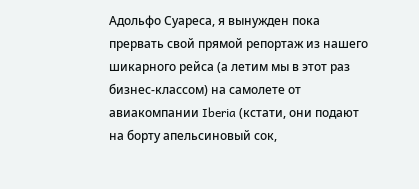Адольфо Суареса, я вынужден пока прервать свой прямой репортаж из нашего шикарного рейса (а летим мы в этот раз бизнес-классом) на самолете от авиакомпании Iberia (кстати, они подают на борту апельсиновый сок,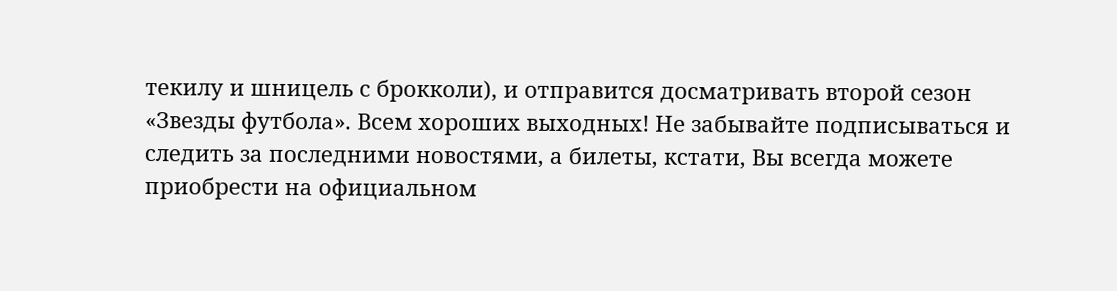текилу и шницель с брокколи), и отправится досматривать второй сезон «Звезды футбола». Всем хороших выходных! Не забывайте подписываться и следить за последними новостями, а билеты, кстати, Вы всегда можете приобрести на официальном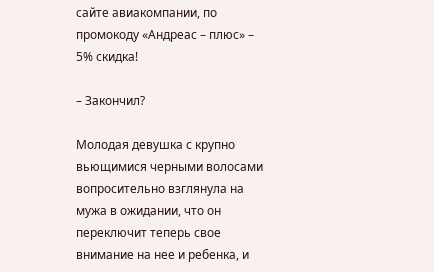сайте авиакомпании, по промокоду «Андреас – плюс» – 5% скидка!

– Закончил?

Молодая девушка с крупно вьющимися черными волосами вопросительно взглянула на мужа в ожидании, что он переключит теперь свое внимание на нее и ребенка, и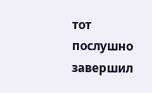тот послушно завершил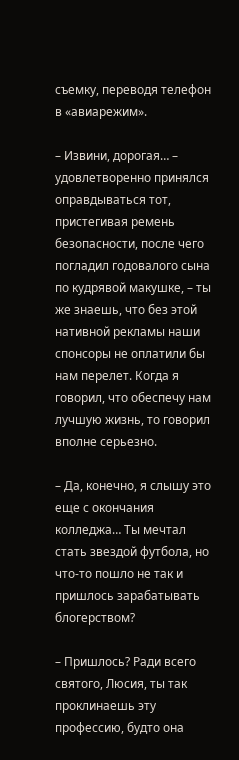съемку, переводя телефон в «авиарежим».

– Извини, дорогая… – удовлетворенно принялся оправдываться тот, пристегивая ремень безопасности, после чего погладил годовалого сына по кудрявой макушке, – ты же знаешь, что без этой нативной рекламы наши спонсоры не оплатили бы нам перелет. Когда я говорил, что обеспечу нам лучшую жизнь, то говорил вполне серьезно.

– Да, конечно, я слышу это еще с окончания колледжа… Ты мечтал стать звездой футбола, но что-то пошло не так и пришлось зарабатывать блогерством?

– Пришлось? Ради всего святого, Люсия, ты так проклинаешь эту профессию, будто она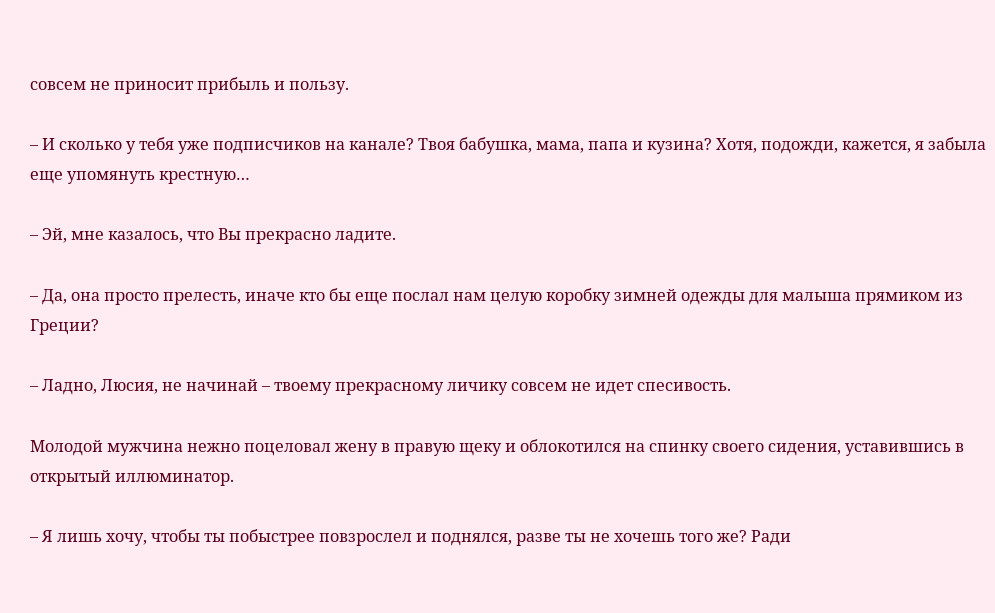совсем не приносит прибыль и пользу.

– И сколько у тебя уже подписчиков на канале? Твоя бабушка, мама, папа и кузина? Хотя, подожди, кажется, я забыла еще упомянуть крестную…

– Эй, мне казалось, что Вы прекрасно ладите.

– Да, она просто прелесть, иначе кто бы еще послал нам целую коробку зимней одежды для малыша прямиком из Греции?

– Ладно, Люсия, не начинай – твоему прекрасному личику совсем не идет спесивость.

Молодой мужчина нежно поцеловал жену в правую щеку и облокотился на спинку своего сидения, уставившись в открытый иллюминатор.

– Я лишь хочу, чтобы ты побыстрее повзрослел и поднялся, разве ты не хочешь того же? Ради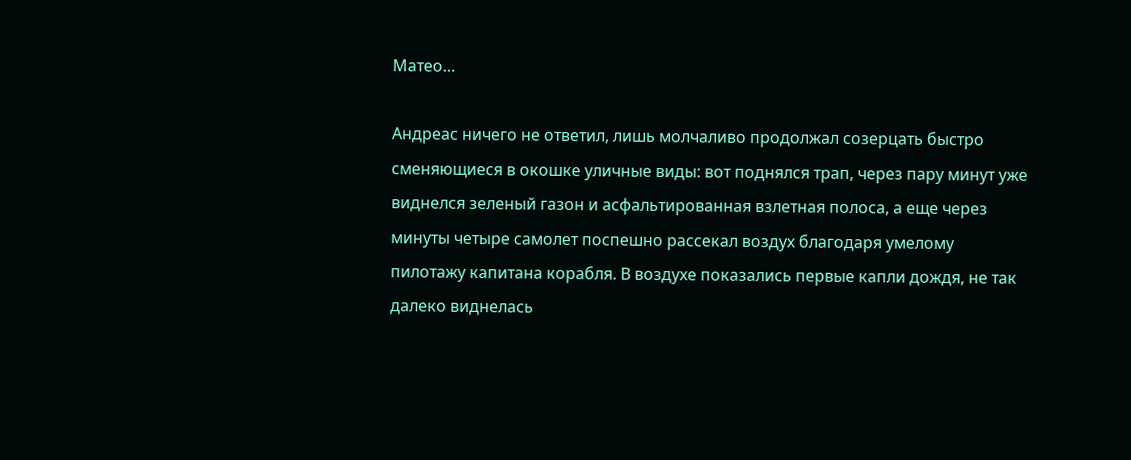Матео…

Андреас ничего не ответил, лишь молчаливо продолжал созерцать быстро сменяющиеся в окошке уличные виды: вот поднялся трап, через пару минут уже виднелся зеленый газон и асфальтированная взлетная полоса, а еще через минуты четыре самолет поспешно рассекал воздух благодаря умелому пилотажу капитана корабля. В воздухе показались первые капли дождя, не так далеко виднелась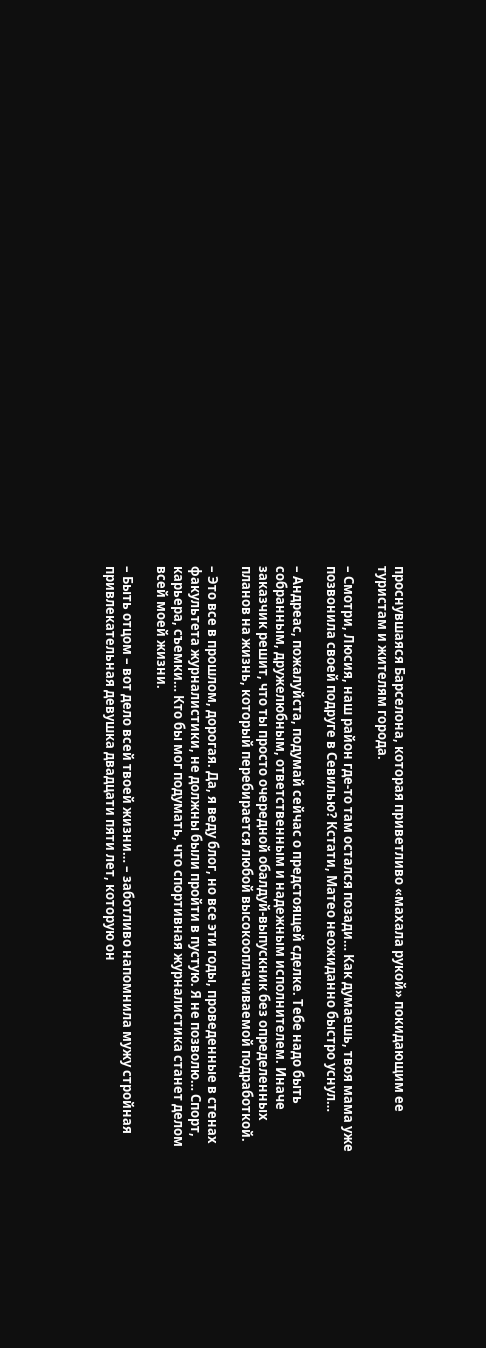проснувшаяся Барселона, которая приветливо «махала рукой» покидающим ее туристам и жителям города.

– Смотри, Люсия, наш район где-то там остался позади… Как думаешь, твоя мама уже позвонила своей подруге в Севилью? Кстати, Матео неожиданно быстро уснул…

– Андреас, пожалуйста, подумай сейчас о предстоящей сделке. Тебе надо быть собранным, дружелюбным, ответственным и надежным исполнителем. Иначе заказчик решит, что ты просто очередной обалдуй-выпускник без определенных планов на жизнь, который перебирается любой высокооплачиваемой подработкой.

– Это все в прошлом, дорогая. Да, я веду блог, но все эти годы, проведенные в стенах факультета журналистики, не должны были пройти в пустую. Я не позволю… Спорт, карьера, съемки… Кто бы мог подумать, что спортивная журналистика станет делом всей моей жизни.

– Быть отцом – вот дело всей твоей жизни… – заботливо напомнила мужу стройная привлекательная девушка двадцати пяти лет, которую он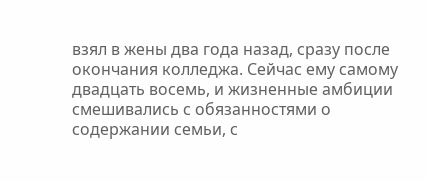взял в жены два года назад, сразу после окончания колледжа. Сейчас ему самому двадцать восемь, и жизненные амбиции смешивались с обязанностями о содержании семьи, с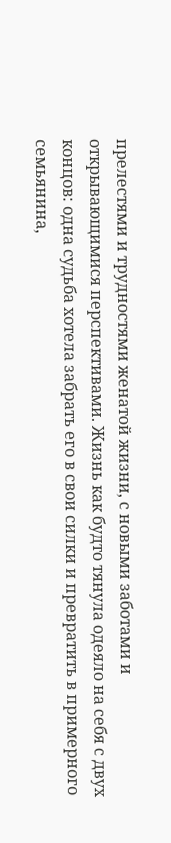прелестями и трудностями женатой жизни, с новыми заботами и открывающимися перспективами. Жизнь как будто тянула одеяло на себя с двух концов: одна судьба хотела забрать его в свои силки и превратить в примерного семьянина,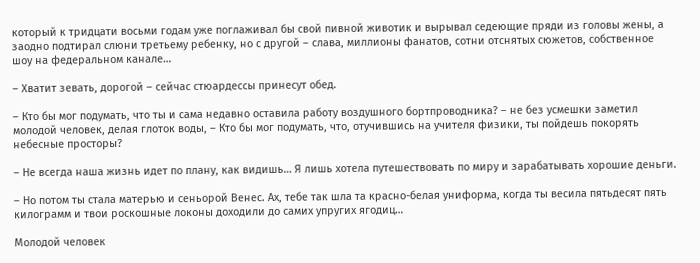который к тридцати восьми годам уже поглаживал бы свой пивной животик и вырывал седеющие пряди из головы жены, а заодно подтирал слюни третьему ребенку, но с другой – слава, миллионы фанатов, сотни отснятых сюжетов, собственное шоу на федеральном канале…

– Хватит зевать, дорогой – сейчас стюардессы принесут обед.

– Кто бы мог подумать, что ты и сама недавно оставила работу воздушного бортпроводника? – не без усмешки заметил молодой человек, делая глоток воды, – Кто бы мог подумать, что, отучившись на учителя физики, ты пойдешь покорять небесные просторы?

– Не всегда наша жизнь идет по плану, как видишь… Я лишь хотела путешествовать по миру и зарабатывать хорошие деньги.

– Но потом ты стала матерью и сеньорой Венес. Ах, тебе так шла та красно-белая униформа, когда ты весила пятьдесят пять килограмм и твои роскошные локоны доходили до самих упругих ягодиц…

Молодой человек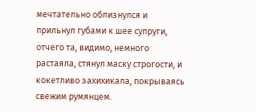мечтательно облизнулся и прильнул губами к шее супруги, отчего та, видимо, немного растаяла, стянул маску строгости, и кокетливо захихикала, покрываясь свежим румянцем.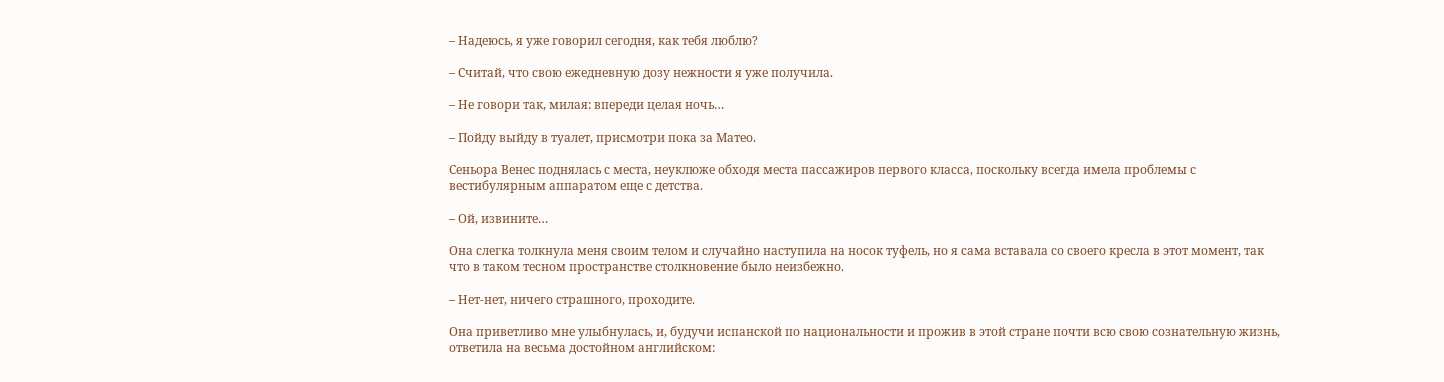– Надеюсь, я уже говорил сегодня, как тебя люблю?

– Считай, что свою ежедневную дозу нежности я уже получила.

– Не говори так, милая: впереди целая ночь…

– Пойду выйду в туалет, присмотри пока за Матео.

Сеньора Венес поднялась с места, неуклюже обходя места пассажиров первого класса, поскольку всегда имела проблемы с вестибулярным аппаратом еще с детства.

– Ой, извините…

Она слегка толкнула меня своим телом и случайно наступила на носок туфель, но я сама вставала со своего кресла в этот момент, так что в таком тесном пространстве столкновение было неизбежно.

– Нет-нет, ничего страшного, проходите.

Она приветливо мне улыбнулась, и, будучи испанской по национальности и прожив в этой стране почти всю свою сознательную жизнь, ответила на весьма достойном английском: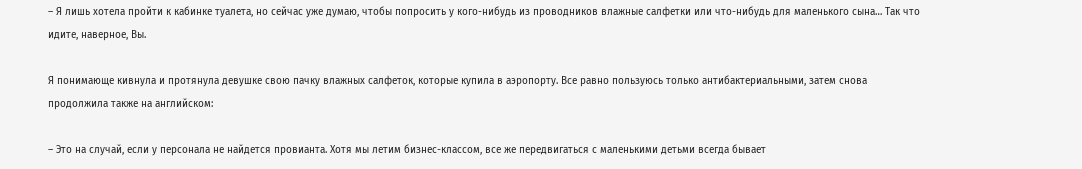– Я лишь хотела пройти к кабинке туалета, но сейчас уже думаю, чтобы попросить у кого-нибудь из проводников влажные салфетки или что-нибудь для маленького сына… Так что идите, наверное, Вы.

Я понимающе кивнула и протянула девушке свою пачку влажных салфеток, которые купила в аэропорту. Все равно пользуюсь только антибактериальными, затем снова продолжила также на английском:

– Это на случай, если у персонала не найдется провианта. Хотя мы летим бизнес-классом, все же передвигаться с маленькими детьми всегда бывает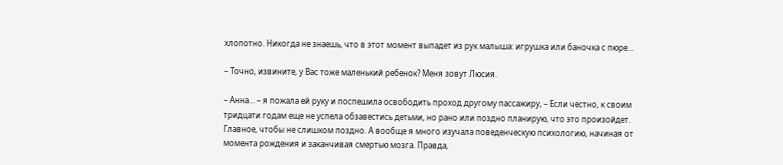хлопотно. Никогда не знаешь, что в этот момент выпадет из рук малыша: игрушка или баночка с пюре…

– Точно, извините, у Вас тоже маленький ребенок? Меня зовут Люсия.

– Анна… – я пожала ей руку и поспешила освободить проход другому пассажиру, – Если честно, к своим тридцати годам еще не успела обзавестись детьми, но рано или поздно планирую, что это произойдет. Главное, чтобы не слишком поздно. А вообще я много изучала поведенческую психологию, начиная от момента рождения и заканчивая смертью мозга. Правда,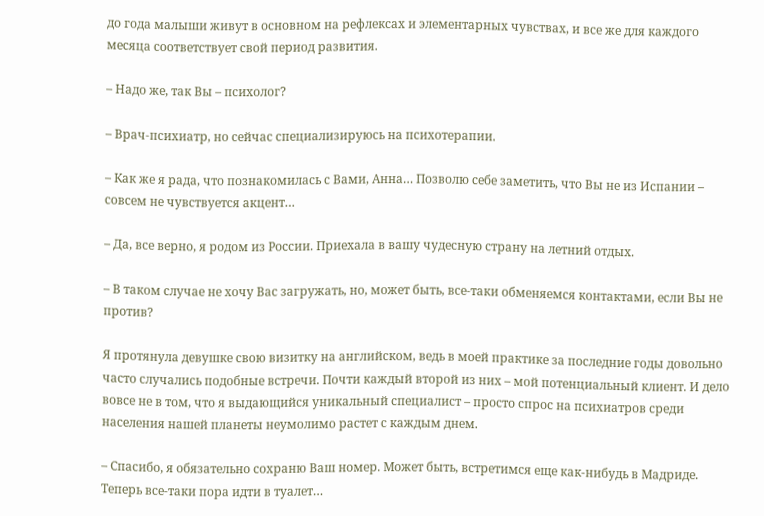до года малыши живут в основном на рефлексах и элементарных чувствах, и все же для каждого месяца соответствует свой период развития.

– Надо же, так Вы – психолог?

– Врач-психиатр, но сейчас специализируюсь на психотерапии.

– Как же я рада, что познакомилась с Вами, Анна… Позволю себе заметить, что Вы не из Испании – совсем не чувствуется акцент…

– Да, все верно, я родом из России. Приехала в вашу чудесную страну на летний отдых.

– В таком случае не хочу Вас загружать, но, может быть, все-таки обменяемся контактами, если Вы не против?

Я протянула девушке свою визитку на английском, ведь в моей практике за последние годы довольно часто случались подобные встречи. Почти каждый второй из них – мой потенциальный клиент. И дело вовсе не в том, что я выдающийся уникальный специалист – просто спрос на психиатров среди населения нашей планеты неумолимо растет с каждым днем.

– Спасибо, я обязательно сохраню Ваш номер. Может быть, встретимся еще как-нибудь в Мадриде. Теперь все-таки пора идти в туалет…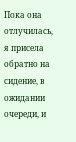Пока она отлучилась, я присела обратно на сидение, в ожидании очереди, и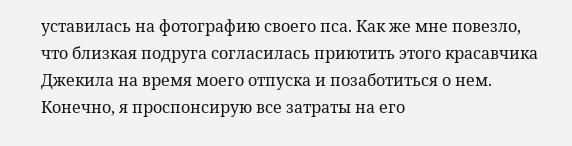уставилась на фотографию своего пса. Как же мне повезло, что близкая подруга согласилась приютить этого красавчика Джекила на время моего отпуска и позаботиться о нем. Конечно, я проспонсирую все затраты на его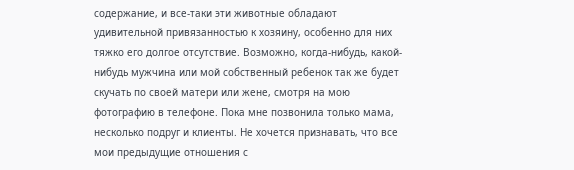содержание, и все-таки эти животные обладают удивительной привязанностью к хозяину, особенно для них тяжко его долгое отсутствие. Возможно, когда-нибудь, какой-нибудь мужчина или мой собственный ребенок так же будет скучать по своей матери или жене, смотря на мою фотографию в телефоне. Пока мне позвонила только мама, несколько подруг и клиенты. Не хочется признавать, что все мои предыдущие отношения с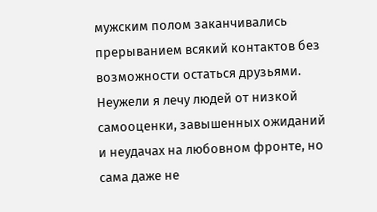мужским полом заканчивались прерыванием всякий контактов без возможности остаться друзьями. Неужели я лечу людей от низкой самооценки, завышенных ожиданий и неудачах на любовном фронте, но сама даже не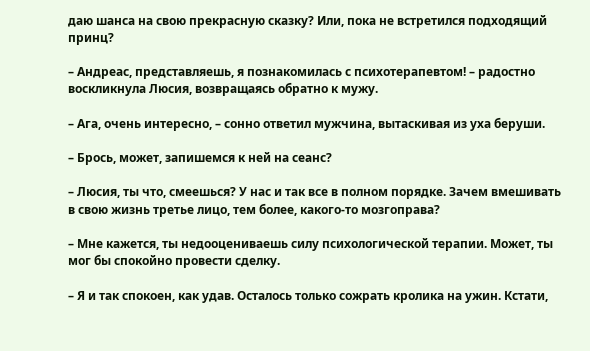даю шанса на свою прекрасную сказку? Или, пока не встретился подходящий принц?

– Андреас, представляешь, я познакомилась с психотерапевтом! – радостно воскликнула Люсия, возвращаясь обратно к мужу.

– Ага, очень интересно, – сонно ответил мужчина, вытаскивая из уха беруши.

– Брось, может, запишемся к ней на сеанс?

– Люсия, ты что, смеешься? У нас и так все в полном порядке. Зачем вмешивать в свою жизнь третье лицо, тем более, какого-то мозгоправа?

– Мне кажется, ты недооцениваешь силу психологической терапии. Может, ты мог бы спокойно провести сделку.

– Я и так спокоен, как удав. Осталось только сожрать кролика на ужин. Кстати,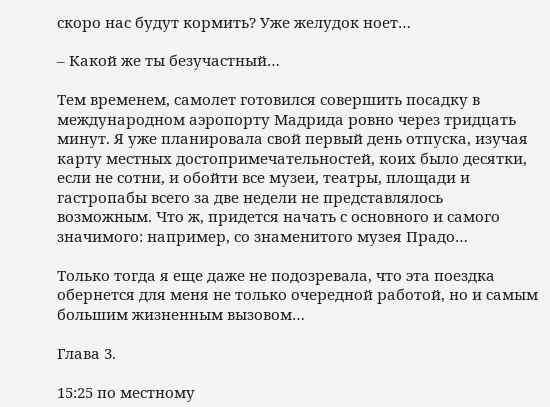скоро нас будут кормить? Уже желудок ноет…

– Какой же ты безучастный…

Тем временем, самолет готовился совершить посадку в международном аэропорту Мадрида ровно через тридцать минут. Я уже планировала свой первый день отпуска, изучая карту местных достопримечательностей, коих было десятки, если не сотни, и обойти все музеи, театры, площади и гастропабы всего за две недели не представлялось возможным. Что ж, придется начать с основного и самого значимого: например, со знаменитого музея Прадо…

Только тогда я еще даже не подозревала, что эта поездка обернется для меня не только очередной работой, но и самым большим жизненным вызовом…

Глава 3.

15:25 по местному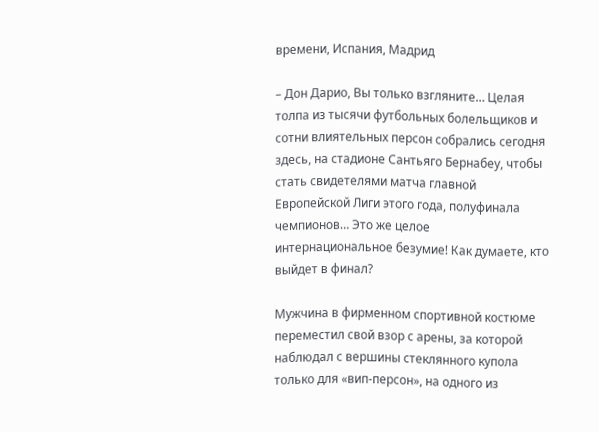времени, Испания, Мадрид

– Дон Дарио, Вы только взгляните… Целая толпа из тысячи футбольных болельщиков и сотни влиятельных персон собрались сегодня здесь, на стадионе Сантьяго Бернабеу, чтобы стать свидетелями матча главной Европейской Лиги этого года, полуфинала чемпионов… Это же целое интернациональное безумие! Как думаете, кто выйдет в финал?

Мужчина в фирменном спортивной костюме переместил свой взор с арены, за которой наблюдал с вершины стеклянного купола только для «вип-персон», на одного из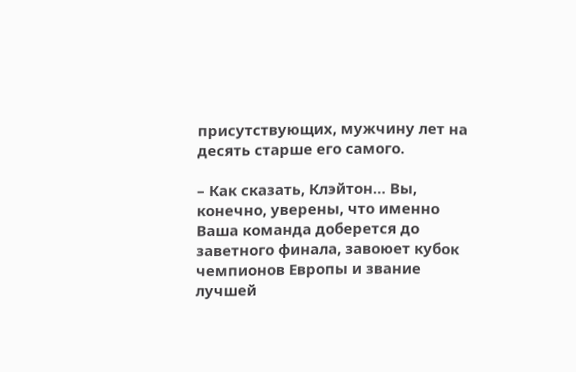присутствующих, мужчину лет на десять старше его самого.

– Как сказать, Клэйтон… Вы, конечно, уверены, что именно Ваша команда доберется до заветного финала, завоюет кубок чемпионов Европы и звание лучшей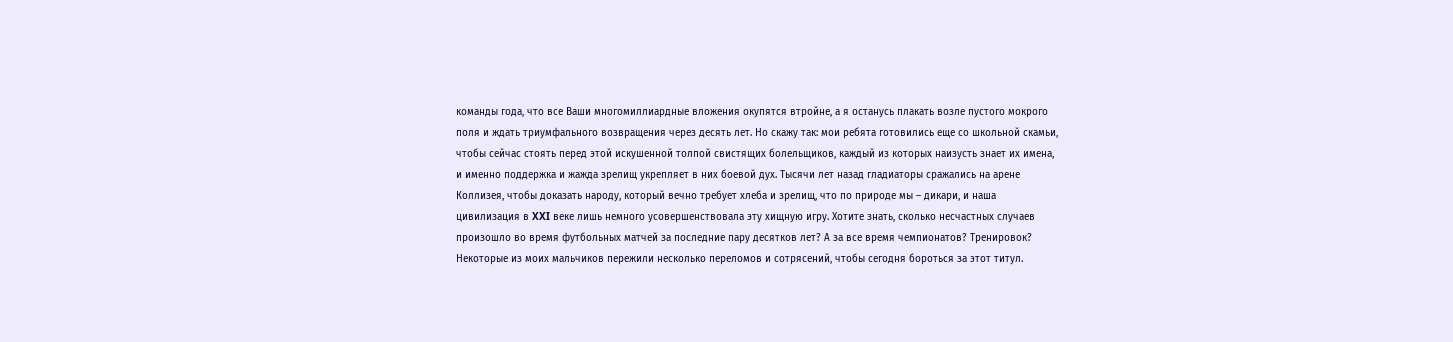команды года, что все Ваши многомиллиардные вложения окупятся втройне, а я останусь плакать возле пустого мокрого поля и ждать триумфального возвращения через десять лет. Но скажу так: мои ребята готовились еще со школьной скамьи, чтобы сейчас стоять перед этой искушенной толпой свистящих болельщиков, каждый из которых наизусть знает их имена, и именно поддержка и жажда зрелищ укрепляет в них боевой дух. Тысячи лет назад гладиаторы сражались на арене Коллизея, чтобы доказать народу, который вечно требует хлеба и зрелищ, что по природе мы – дикари, и наша цивилизация в XXI веке лишь немного усовершенствовала эту хищную игру. Хотите знать, сколько несчастных случаев произошло во время футбольных матчей за последние пару десятков лет? А за все время чемпионатов? Тренировок? Некоторые из моих мальчиков пережили несколько переломов и сотрясений, чтобы сегодня бороться за этот титул.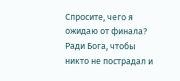Спросите, чего я ожидаю от финала? Ради Бога, чтобы никто не пострадал и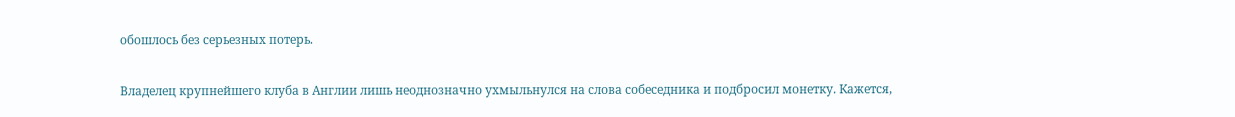обошлось без серьезных потерь.

Владелец крупнейшего клуба в Англии лишь неоднозначно ухмыльнулся на слова собеседника и подбросил монетку. Кажется,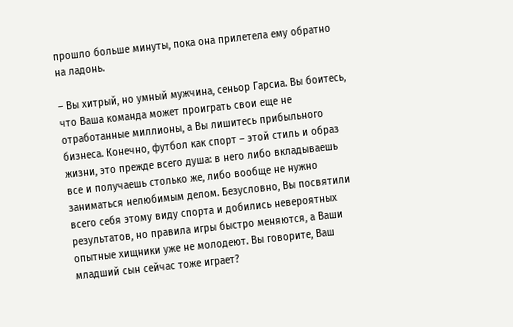прошло больше минуты, пока она прилетела ему обратно на ладонь.

– Вы хитрый, но умный мужчина, сеньор Гарсиа. Вы боитесь, что Ваша команда может проиграть свои еще не отработанные миллионы, а Вы лишитесь прибыльного бизнеса. Конечно, футбол как спорт – этой стиль и образ жизни, это прежде всего душа: в него либо вкладываешь все и получаешь столько же, либо вообще не нужно заниматься нелюбимым делом. Безусловно, Вы посвятили всего себя этому виду спорта и добились невероятных результатов, но правила игры быстро меняются, а Ваши опытные хищники уже не молодеют. Вы говорите, Ваш младший сын сейчас тоже играет?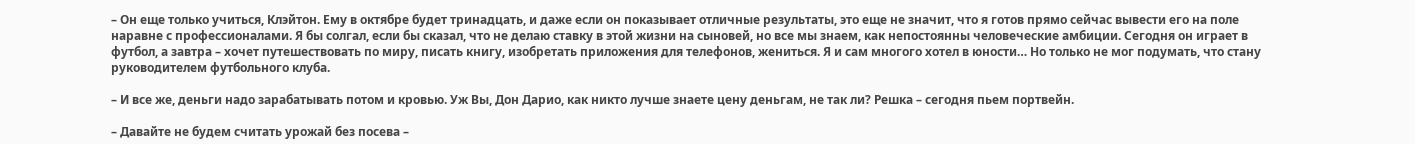– Он еще только учиться, Клэйтон. Ему в октябре будет тринадцать, и даже если он показывает отличные результаты, это еще не значит, что я готов прямо сейчас вывести его на поле наравне с профессионалами. Я бы солгал, если бы сказал, что не делаю ставку в этой жизни на сыновей, но все мы знаем, как непостоянны человеческие амбиции. Сегодня он играет в футбол, а завтра – хочет путешествовать по миру, писать книгу, изобретать приложения для телефонов, жениться. Я и сам многого хотел в юности… Но только не мог подумать, что стану руководителем футбольного клуба.

– И все же, деньги надо зарабатывать потом и кровью. Уж Вы, Дон Дарио, как никто лучше знаете цену деньгам, не так ли? Решка – сегодня пьем портвейн.

– Давайте не будем считать урожай без посева –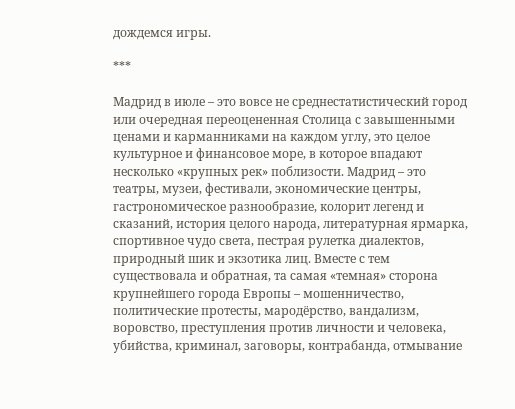дождемся игры.

***

Мадрид в июле – это вовсе не среднестатистический город или очередная переоцененная Столица с завышенными ценами и карманниками на каждом углу, это целое культурное и финансовое море, в которое впадают несколько «крупных рек» поблизости. Мадрид – это театры, музеи, фестивали, экономические центры, гастрономическое разнообразие, колорит легенд и сказаний, история целого народа, литературная ярмарка, спортивное чудо света, пестрая рулетка диалектов, природный шик и экзотика лиц. Вместе с тем существовала и обратная, та самая «темная» сторона крупнейшего города Европы – мошенничество, политические протесты, мародёрство, вандализм, воровство, преступления против личности и человека, убийства, криминал, заговоры, контрабанда, отмывание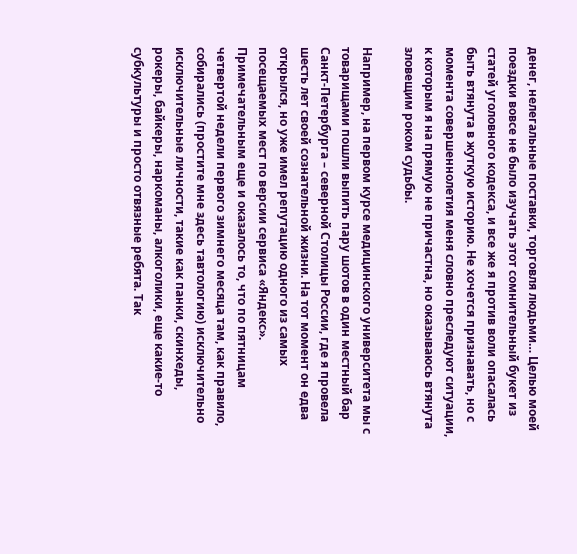денег, нелегальные поставки, торговля людьми… Целью моей поездки вовсе не было изучать этот сомнительный букет из статей уголовного кодекса, и все же я против воли опасалась быть втянута в жуткую историю. Не хочется признавать, но с момента совершеннолетия меня словно преследуют ситуации, к которым я на прямую не причастна, но оказываюсь втянута зловещим роком судьбы.

Например, на первом курсе медицинского университета мы с товарищами пошли выпить пару шотов в один местный бар Санкт-Петербурга – северной Столицы России, где я провела шесть лет своей сознательной жизни. На тот момент он едва открылся, но уже имел репутацию одного из самых посещаемых мест по версии сервиса «Яндекс». Примечательным еще и оказалось то, что по пятницам четвертой недели первого зимнего месяца там, как правило, собирались (простите мне здесь тавтологию) исключительно исключительные личности, такие как панки, скинхеды, рокеры, байкеры, наркоманы, алкоголики, еще какие-то субкультуры и просто отвязные ребята. Так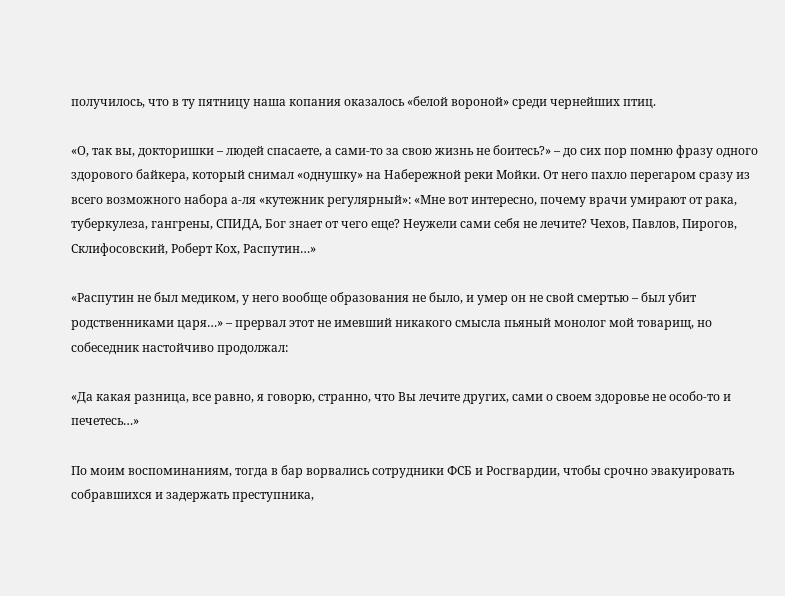получилось, что в ту пятницу наша копания оказалось «белой вороной» среди чернейших птиц.

«О, так вы, докторишки – людей спасаете, а сами-то за свою жизнь не боитесь?» – до сих пор помню фразу одного здорового байкера, который снимал «однушку» на Набережной реки Мойки. От него пахло перегаром сразу из всего возможного набора а-ля «кутежник регулярный»: «Мне вот интересно, почему врачи умирают от рака, туберкулеза, гангрены, СПИДА, Бог знает от чего еще? Неужели сами себя не лечите? Чехов, Павлов, Пирогов, Склифосовский, Роберт Кох, Распутин…»

«Распутин не был медиком, у него вообще образования не было, и умер он не свой смертью – был убит родственниками царя…» – прервал этот не имевший никакого смысла пьяный монолог мой товарищ, но собеседник настойчиво продолжал:

«Да какая разница, все равно, я говорю, странно, что Вы лечите других, сами о своем здоровье не особо-то и печетесь…»

По моим воспоминаниям, тогда в бар ворвались сотрудники ФСБ и Росгвардии, чтобы срочно эвакуировать собравшихся и задержать преступника,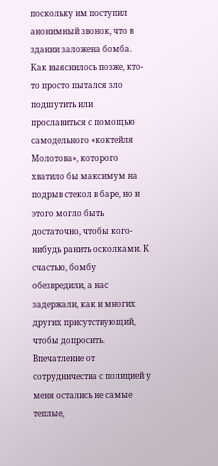поскольку им поступил анонимный звонок, что в здании заложена бомба. Как выяснилось позже, кто-то просто пытался зло подшутить или прославиться с помощью самодельного «коктейля Молотова», которого хватило бы максимум на подрыв стекол в баре, но и этого могло быть достаточно, чтобы кого-нибудь ранить осколками. К счастью, бомбу обезвредили, а нас задержали, как и многих других присутствующий, чтобы допросить. Впечатление от сотрудничества с полицией у меня остались не самые теплые,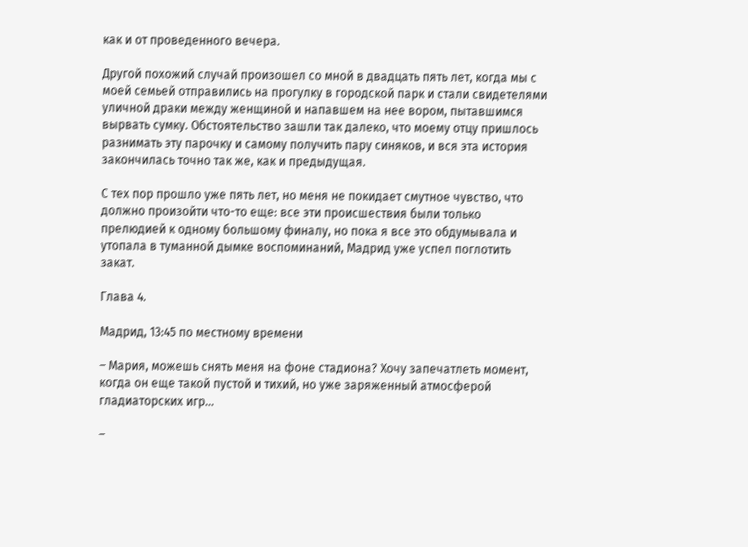как и от проведенного вечера.

Другой похожий случай произошел со мной в двадцать пять лет, когда мы с моей семьей отправились на прогулку в городской парк и стали свидетелями уличной драки между женщиной и напавшем на нее вором, пытавшимся вырвать сумку. Обстоятельство зашли так далеко, что моему отцу пришлось разнимать эту парочку и самому получить пару синяков, и вся эта история закончилась точно так же, как и предыдущая.

С тех пор прошло уже пять лет, но меня не покидает смутное чувство, что должно произойти что-то еще: все эти происшествия были только прелюдией к одному большому финалу, но пока я все это обдумывала и утопала в туманной дымке воспоминаний, Мадрид уже успел поглотить закат.

Глава 4.

Мадрид, 13:45 по местному времени

– Мария, можешь снять меня на фоне стадиона? Хочу запечатлеть момент, когда он еще такой пустой и тихий, но уже заряженный атмосферой гладиаторских игр…

–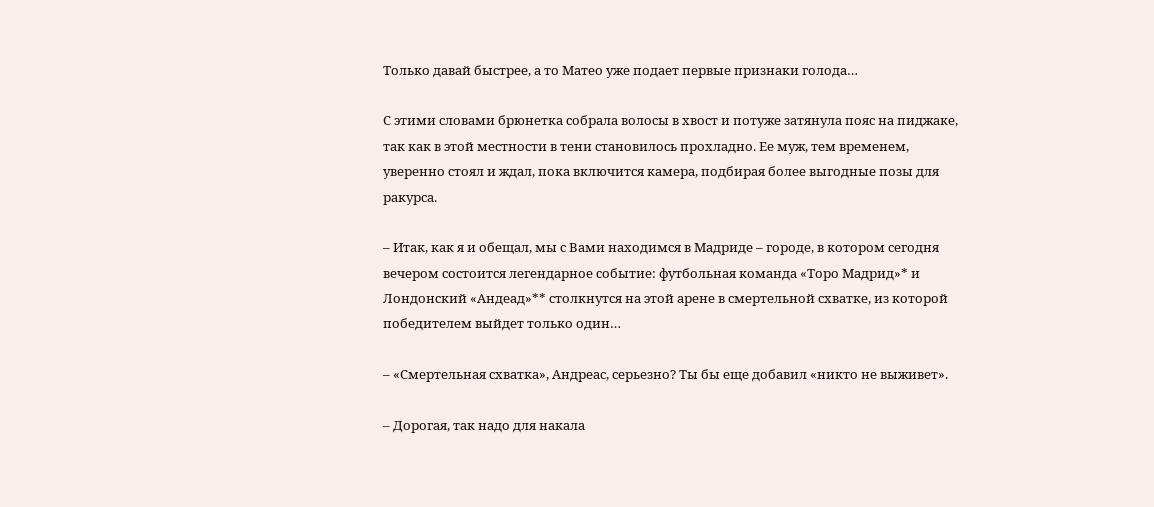Только давай быстрее, а то Матео уже подает первые признаки голода…

С этими словами брюнетка собрала волосы в хвост и потуже затянула пояс на пиджаке, так как в этой местности в тени становилось прохладно. Ее муж, тем временем, уверенно стоял и ждал, пока включится камера, подбирая более выгодные позы для ракурса.

– Итак, как я и обещал, мы с Вами находимся в Мадриде – городе, в котором сегодня вечером состоится легендарное событие: футбольная команда «Торо Мадрид»* и Лондонский «Андеад»** столкнутся на этой арене в смертельной схватке, из которой победителем выйдет только один…

– «Смертельная схватка», Андреас, серьезно? Ты бы еще добавил «никто не выживет».

– Дорогая, так надо для накала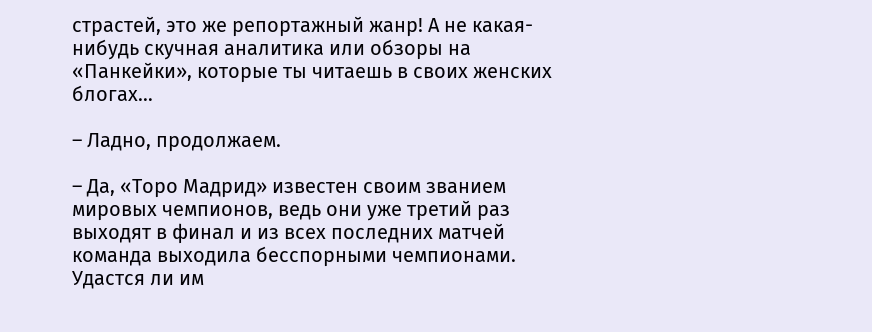страстей, это же репортажный жанр! А не какая-нибудь скучная аналитика или обзоры на «Панкейки», которые ты читаешь в своих женских блогах…

– Ладно, продолжаем.

– Да, «Торо Мадрид» известен своим званием мировых чемпионов, ведь они уже третий раз выходят в финал и из всех последних матчей команда выходила бесспорными чемпионами. Удастся ли им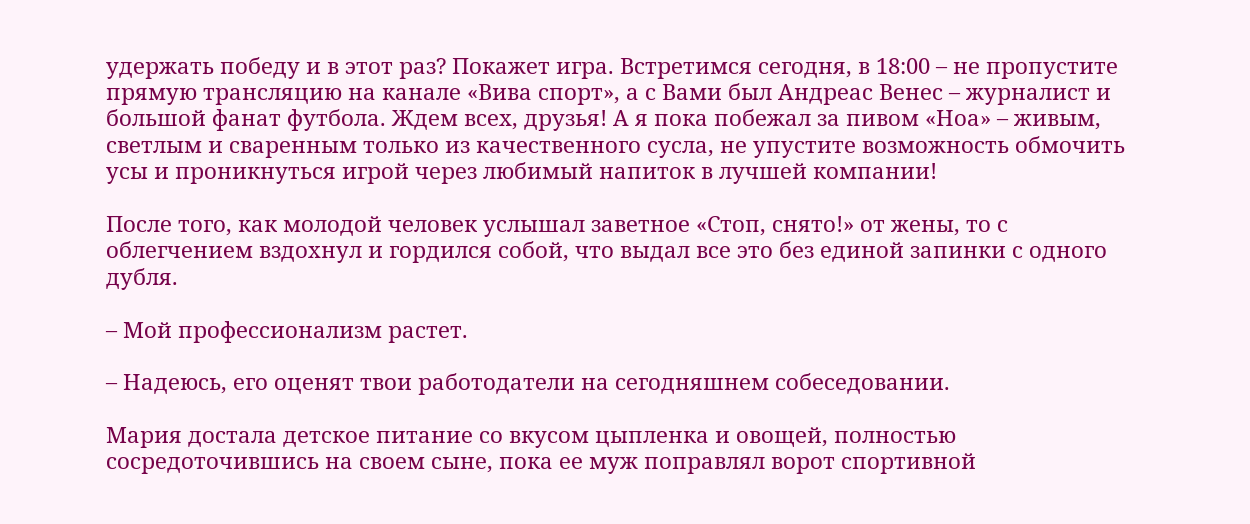удержать победу и в этот раз? Покажет игра. Встретимся сегодня, в 18:00 – не пропустите прямую трансляцию на канале «Вива спорт», а с Вами был Андреас Венес – журналист и большой фанат футбола. Ждем всех, друзья! А я пока побежал за пивом «Ноа» – живым, светлым и сваренным только из качественного сусла, не упустите возможность обмочить усы и проникнуться игрой через любимый напиток в лучшей компании!

После того, как молодой человек услышал заветное «Стоп, снято!» от жены, то с облегчением вздохнул и гордился собой, что выдал все это без единой запинки с одного дубля.

– Мой профессионализм растет.

– Надеюсь, его оценят твои работодатели на сегодняшнем собеседовании.

Мария достала детское питание со вкусом цыпленка и овощей, полностью сосредоточившись на своем сыне, пока ее муж поправлял ворот спортивной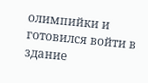олимпийки и готовился войти в здание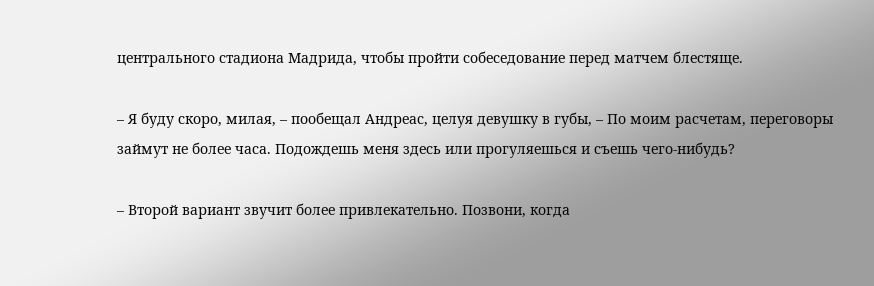центрального стадиона Мадрида, чтобы пройти собеседование перед матчем блестяще.

– Я буду скоро, милая, – пообещал Андреас, целуя девушку в губы, – По моим расчетам, переговоры займут не более часа. Подождешь меня здесь или прогуляешься и съешь чего-нибудь?

– Второй вариант звучит более привлекательно. Позвони, когда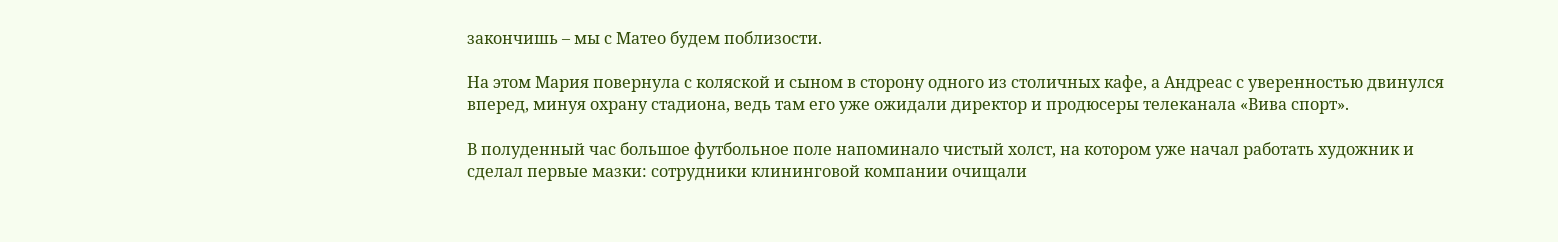закончишь – мы с Матео будем поблизости.

На этом Мария повернула с коляской и сыном в сторону одного из столичных кафе, а Андреас с уверенностью двинулся вперед, минуя охрану стадиона, ведь там его уже ожидали директор и продюсеры телеканала «Вива спорт».

В полуденный час большое футбольное поле напоминало чистый холст, на котором уже начал работать художник и сделал первые мазки: сотрудники клининговой компании очищали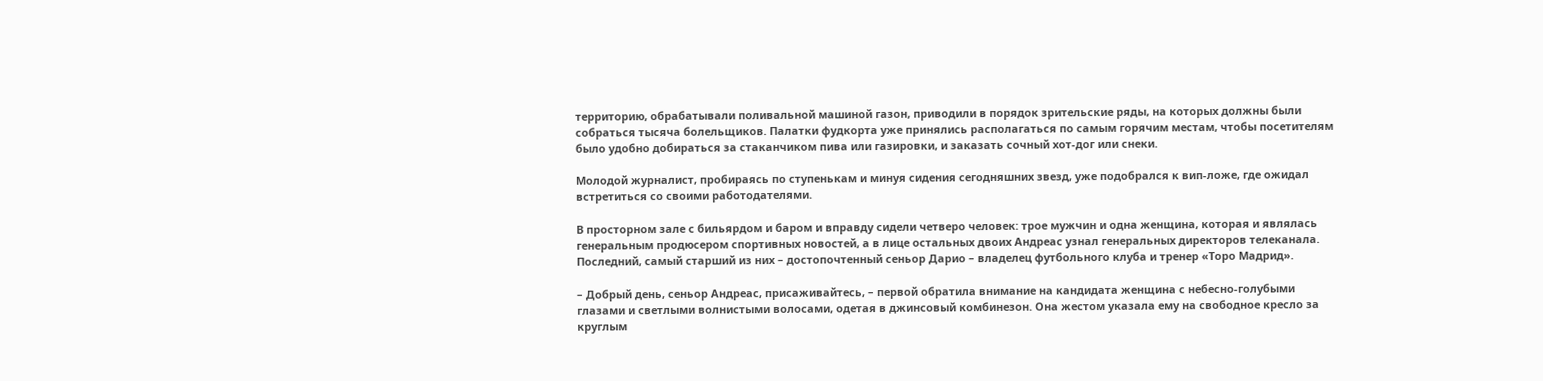территорию, обрабатывали поливальной машиной газон, приводили в порядок зрительские ряды, на которых должны были собраться тысяча болельщиков. Палатки фудкорта уже принялись располагаться по самым горячим местам, чтобы посетителям было удобно добираться за стаканчиком пива или газировки, и заказать сочный хот-дог или снеки.

Молодой журналист, пробираясь по ступенькам и минуя сидения сегодняшних звезд, уже подобрался к вип-ложе, где ожидал встретиться со своими работодателями.

В просторном зале с бильярдом и баром и вправду сидели четверо человек: трое мужчин и одна женщина, которая и являлась генеральным продюсером спортивных новостей, а в лице остальных двоих Андреас узнал генеральных директоров телеканала. Последний, самый старший из них – достопочтенный сеньор Дарио – владелец футбольного клуба и тренер «Торо Мадрид».

– Добрый день, сеньор Андреас, присаживайтесь, – первой обратила внимание на кандидата женщина с небесно-голубыми глазами и светлыми волнистыми волосами, одетая в джинсовый комбинезон. Она жестом указала ему на свободное кресло за круглым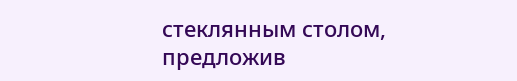стеклянным столом, предложив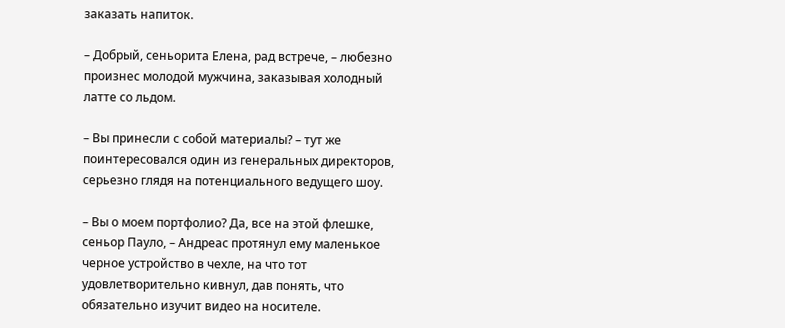заказать напиток.

– Добрый, сеньорита Елена, рад встрече, – любезно произнес молодой мужчина, заказывая холодный латте со льдом.

– Вы принесли с собой материалы? – тут же поинтересовался один из генеральных директоров, серьезно глядя на потенциального ведущего шоу.

– Вы о моем портфолио? Да, все на этой флешке, сеньор Пауло, – Андреас протянул ему маленькое черное устройство в чехле, на что тот удовлетворительно кивнул, дав понять, что обязательно изучит видео на носителе.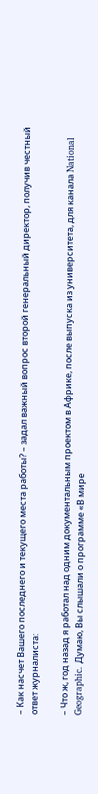– Как насчет Вашего последнего и текущего места работы? – задал важный вопрос второй генеральный директор, получив честный ответ журналиста:

– Что ж, год назад я работал над одним документальным проектом в Африке, после выпуска из университета, для канала National Geographic. Думаю, Вы слышали о программе «В мире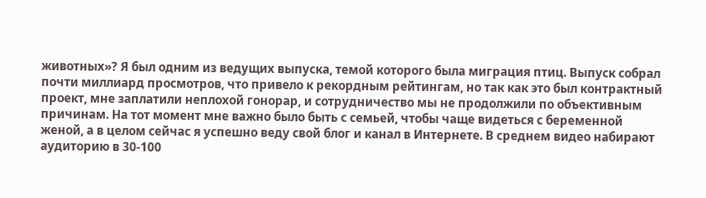животных»? Я был одним из ведущих выпуска, темой которого была миграция птиц. Выпуск собрал почти миллиард просмотров, что привело к рекордным рейтингам, но так как это был контрактный проект, мне заплатили неплохой гонорар, и сотрудничество мы не продолжили по объективным причинам. На тот момент мне важно было быть с семьей, чтобы чаще видеться с беременной женой, а в целом сейчас я успешно веду свой блог и канал в Интернете. В среднем видео набирают аудиторию в 30-100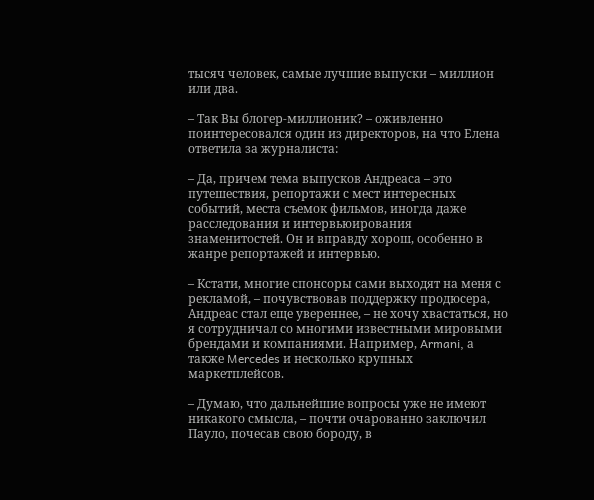тысяч человек, самые лучшие выпуски – миллион или два.

– Так Вы блогер-миллионик? – оживленно поинтересовался один из директоров, на что Елена ответила за журналиста:

– Да, причем тема выпусков Андреаса – это путешествия, репортажи с мест интересных событий, места съемок фильмов, иногда даже расследования и интервьюирования знаменитостей. Он и вправду хорош, особенно в жанре репортажей и интервью.

– Кстати, многие спонсоры сами выходят на меня с рекламой, – почувствовав поддержку продюсера, Андреас стал еще увереннее, – не хочу хвастаться, но я сотрудничал со многими известными мировыми брендами и компаниями. Например, Armani, а также Mercedes и несколько крупных маркетплейсов.

– Думаю, что дальнейшие вопросы уже не имеют никакого смысла, – почти очарованно заключил Пауло, почесав свою бороду, в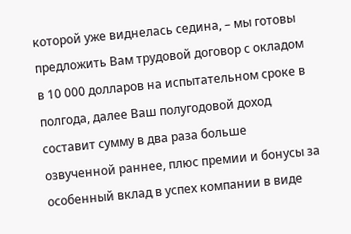которой уже виднелась седина, – мы готовы предложить Вам трудовой договор с окладом в 10 000 долларов на испытательном сроке в полгода, далее Ваш полугодовой доход составит сумму в два раза больше озвученной раннее, плюс премии и бонусы за особенный вклад в успех компании в виде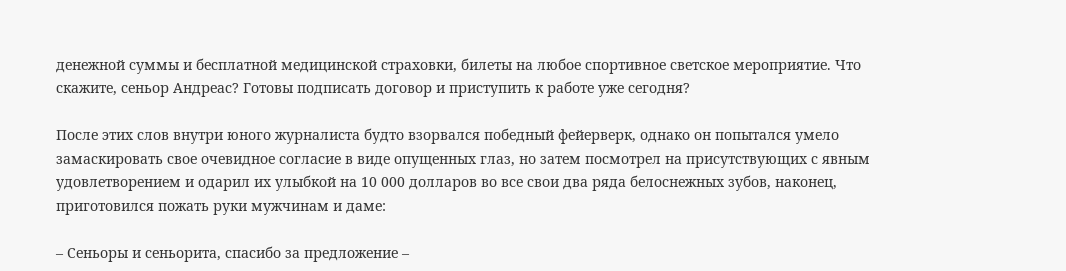денежной суммы и бесплатной медицинской страховки, билеты на любое спортивное светское мероприятие. Что скажите, сеньор Андреас? Готовы подписать договор и приступить к работе уже сегодня?

После этих слов внутри юного журналиста будто взорвался победный фейерверк, однако он попытался умело замаскировать свое очевидное согласие в виде опущенных глаз, но затем посмотрел на присутствующих с явным удовлетворением и одарил их улыбкой на 10 000 долларов во все свои два ряда белоснежных зубов, наконец, приготовился пожать руки мужчинам и даме:

– Сеньоры и сеньорита, спасибо за предложение –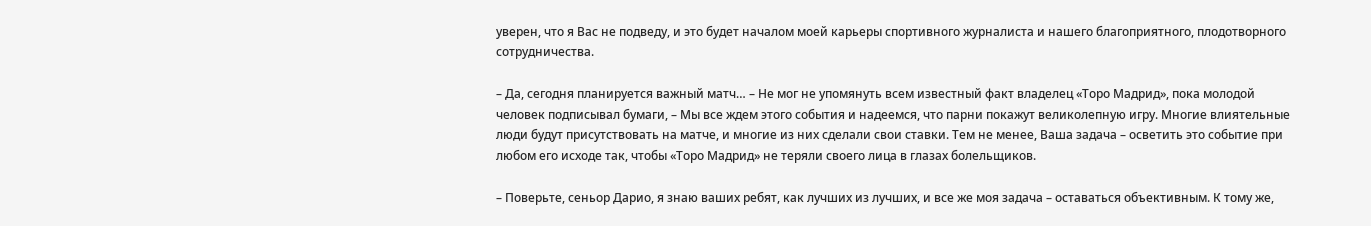уверен, что я Вас не подведу, и это будет началом моей карьеры спортивного журналиста и нашего благоприятного, плодотворного сотрудничества.

– Да, сегодня планируется важный матч… – Не мог не упомянуть всем известный факт владелец «Торо Мадрид», пока молодой человек подписывал бумаги, – Мы все ждем этого события и надеемся, что парни покажут великолепную игру. Многие влиятельные люди будут присутствовать на матче, и многие из них сделали свои ставки. Тем не менее, Ваша задача – осветить это событие при любом его исходе так, чтобы «Торо Мадрид» не теряли своего лица в глазах болельщиков.

– Поверьте, сеньор Дарио, я знаю ваших ребят, как лучших из лучших, и все же моя задача – оставаться объективным. К тому же,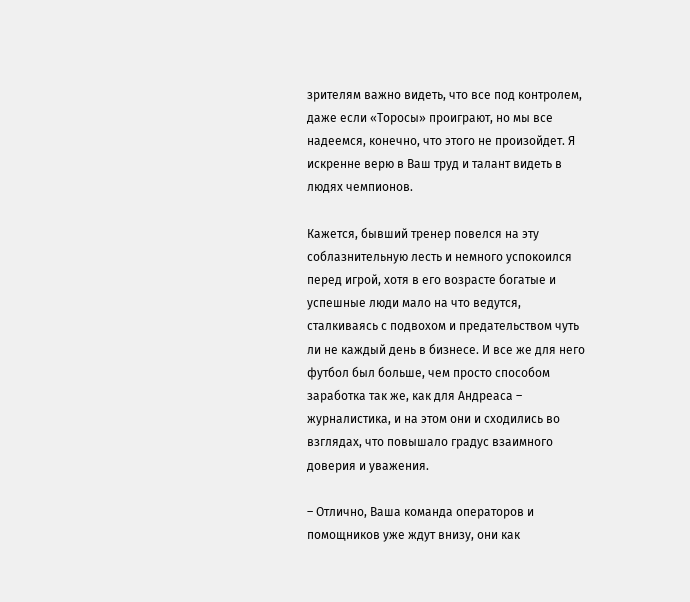зрителям важно видеть, что все под контролем, даже если «Торосы» проиграют, но мы все надеемся, конечно, что этого не произойдет. Я искренне верю в Ваш труд и талант видеть в людях чемпионов.

Кажется, бывший тренер повелся на эту соблазнительную лесть и немного успокоился перед игрой, хотя в его возрасте богатые и успешные люди мало на что ведутся, сталкиваясь с подвохом и предательством чуть ли не каждый день в бизнесе. И все же для него футбол был больше, чем просто способом заработка так же, как для Андреаса – журналистика, и на этом они и сходились во взглядах, что повышало градус взаимного доверия и уважения.

– Отлично, Ваша команда операторов и помощников уже ждут внизу, они как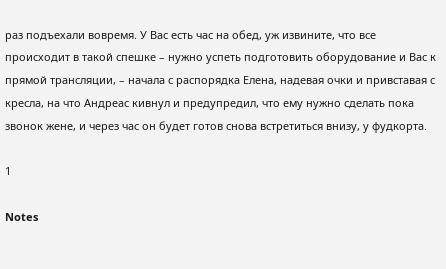раз подъехали вовремя. У Вас есть час на обед, уж извините, что все происходит в такой спешке – нужно успеть подготовить оборудование и Вас к прямой трансляции, – начала с распорядка Елена, надевая очки и привставая с кресла, на что Андреас кивнул и предупредил, что ему нужно сделать пока звонок жене, и через час он будет готов снова встретиться внизу, у фудкорта.

1

Notes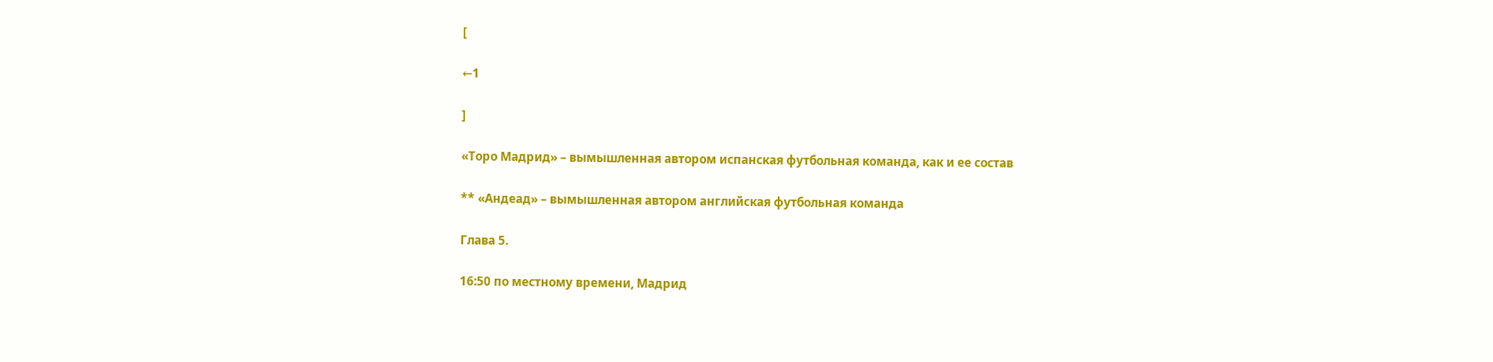[

←1

]

«Торо Мадрид» – вымышленная автором испанская футбольная команда, как и ее состав

** «Андеад» – вымышленная автором английская футбольная команда

Глава 5.

16:50 по местному времени, Мадрид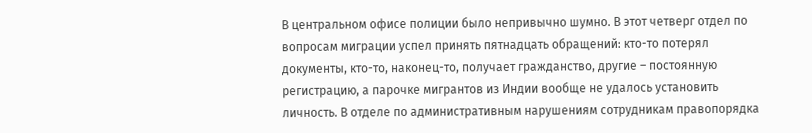В центральном офисе полиции было непривычно шумно. В этот четверг отдел по вопросам миграции успел принять пятнадцать обращений: кто-то потерял документы, кто-то, наконец-то, получает гражданство, другие – постоянную регистрацию, а парочке мигрантов из Индии вообще не удалось установить личность. В отделе по административным нарушениям сотрудникам правопорядка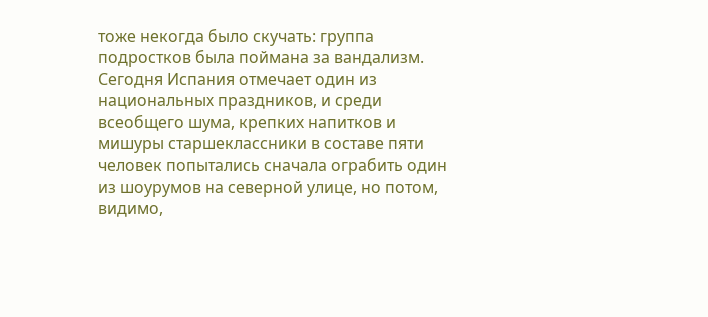тоже некогда было скучать: группа подростков была поймана за вандализм. Сегодня Испания отмечает один из национальных праздников, и среди всеобщего шума, крепких напитков и мишуры старшеклассники в составе пяти человек попытались сначала ограбить один из шоурумов на северной улице, но потом, видимо,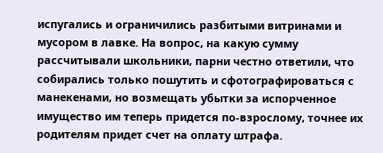испугались и ограничились разбитыми витринами и мусором в лавке. На вопрос, на какую сумму рассчитывали школьники, парни честно ответили, что собирались только пошутить и сфотографироваться с манекенами, но возмещать убытки за испорченное имущество им теперь придется по-взрослому, точнее их родителям придет счет на оплату штрафа.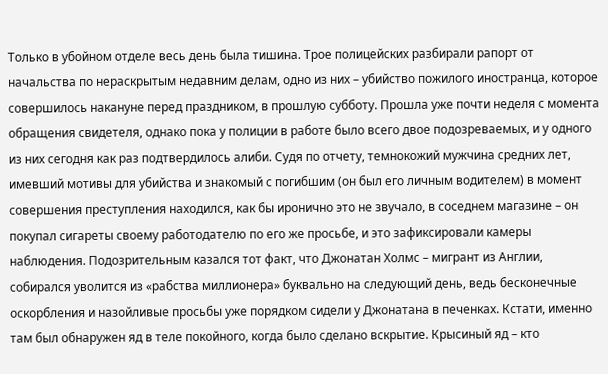Только в убойном отделе весь день была тишина. Трое полицейских разбирали рапорт от начальства по нераскрытым недавним делам, одно из них – убийство пожилого иностранца, которое совершилось накануне перед праздником, в прошлую субботу. Прошла уже почти неделя с момента обращения свидетеля, однако пока у полиции в работе было всего двое подозреваемых, и у одного из них сегодня как раз подтвердилось алиби. Судя по отчету, темнокожий мужчина средних лет, имевший мотивы для убийства и знакомый с погибшим (он был его личным водителем) в момент совершения преступления находился, как бы иронично это не звучало, в соседнем магазине – он покупал сигареты своему работодателю по его же просьбе, и это зафиксировали камеры наблюдения. Подозрительным казался тот факт, что Джонатан Холмс – мигрант из Англии, собирался уволится из «рабства миллионера» буквально на следующий день, ведь бесконечные оскорбления и назойливые просьбы уже порядком сидели у Джонатана в печенках. Кстати, именно там был обнаружен яд в теле покойного, когда было сделано вскрытие. Крысиный яд – кто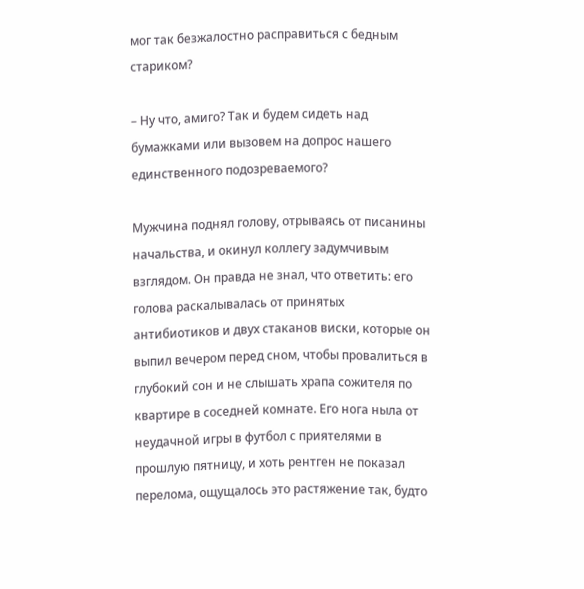мог так безжалостно расправиться с бедным стариком?

– Ну что, амиго? Так и будем сидеть над бумажками или вызовем на допрос нашего единственного подозреваемого?

Мужчина поднял голову, отрываясь от писанины начальства, и окинул коллегу задумчивым взглядом. Он правда не знал, что ответить: его голова раскалывалась от принятых антибиотиков и двух стаканов виски, которые он выпил вечером перед сном, чтобы провалиться в глубокий сон и не слышать храпа сожителя по квартире в соседней комнате. Его нога ныла от неудачной игры в футбол с приятелями в прошлую пятницу, и хоть рентген не показал перелома, ощущалось это растяжение так, будто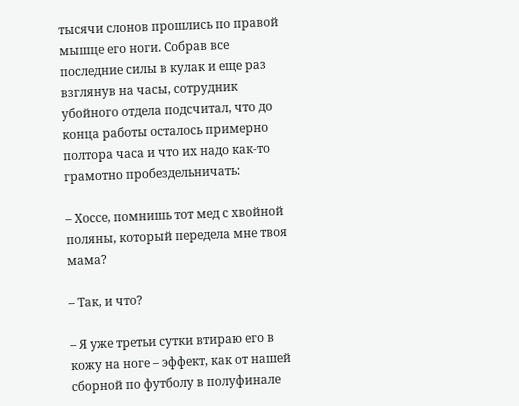тысячи слонов прошлись по правой мышце его ноги. Собрав все последние силы в кулак и еще раз взглянув на часы, сотрудник убойного отдела подсчитал, что до конца работы осталось примерно полтора часа и что их надо как-то грамотно пробездельничать:

– Хоссе, помнишь тот мед с хвойной поляны, который передела мне твоя мама?

– Так, и что?

– Я уже третьи сутки втираю его в кожу на ноге – эффект, как от нашей сборной по футболу в полуфинале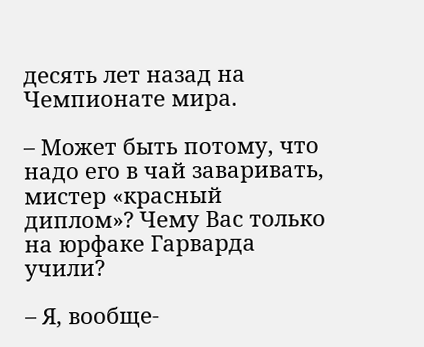десять лет назад на Чемпионате мира.

– Может быть потому, что надо его в чай заваривать, мистер «красный диплом»? Чему Вас только на юрфаке Гарварда учили?

– Я, вообще-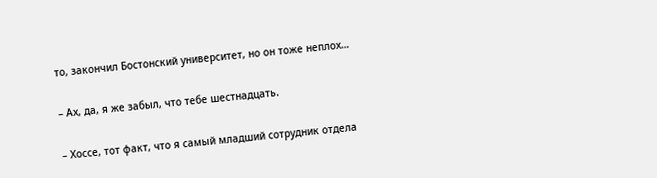то, закончил Бостонский университет, но он тоже неплох…

– Ах, да, я же забыл, что тебе шестнадцать.

– Хоссе, тот факт, что я самый младший сотрудник отдела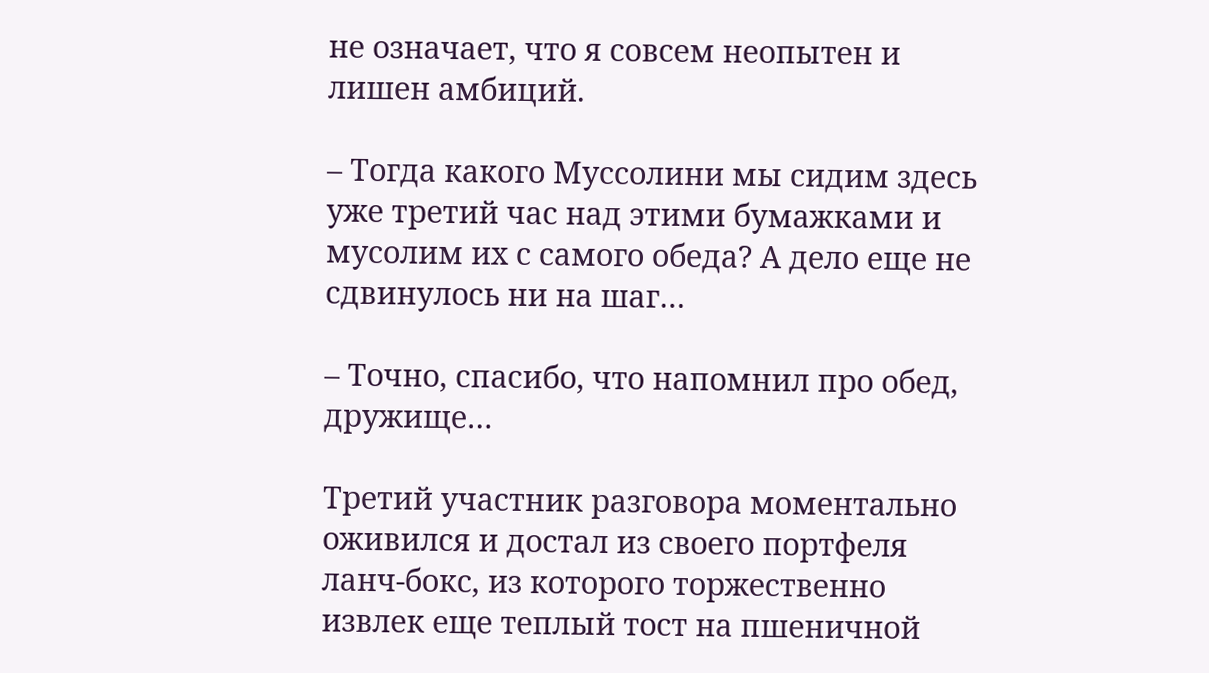не означает, что я совсем неопытен и лишен амбиций.

– Тогда какого Муссолини мы сидим здесь уже третий час над этими бумажками и мусолим их с самого обеда? А дело еще не сдвинулось ни на шаг…

– Точно, спасибо, что напомнил про обед, дружище…

Третий участник разговора моментально оживился и достал из своего портфеля ланч-бокс, из которого торжественно извлек еще теплый тост на пшеничной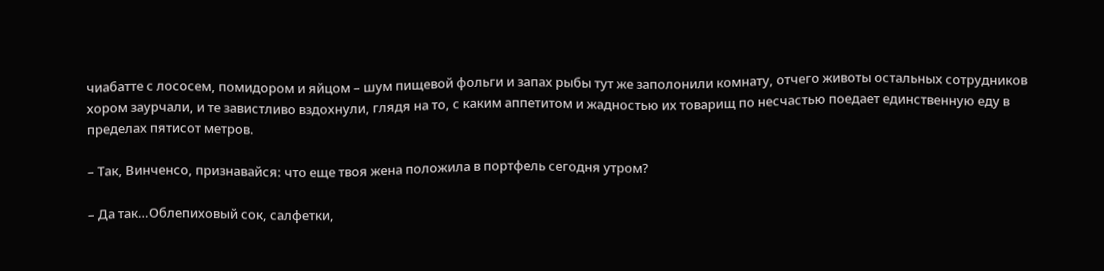чиабатте с лососем, помидором и яйцом – шум пищевой фольги и запах рыбы тут же заполонили комнату, отчего животы остальных сотрудников хором заурчали, и те завистливо вздохнули, глядя на то, с каким аппетитом и жадностью их товарищ по несчастью поедает единственную еду в пределах пятисот метров.

– Так, Винченсо, признавайся: что еще твоя жена положила в портфель сегодня утром?

– Да так…Облепиховый сок, салфетки,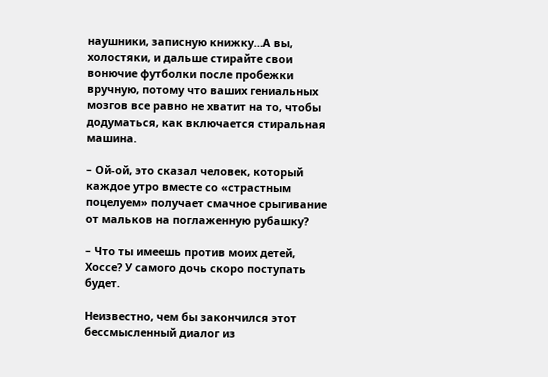наушники, записную книжку…А вы, холостяки, и дальше стирайте свои вонючие футболки после пробежки вручную, потому что ваших гениальных мозгов все равно не хватит на то, чтобы додуматься, как включается стиральная машина.

– Ой-ой, это сказал человек, который каждое утро вместе со «страстным поцелуем» получает смачное срыгивание от мальков на поглаженную рубашку?

– Что ты имеешь против моих детей, Хоссе? У самого дочь скоро поступать будет.

Неизвестно, чем бы закончился этот бессмысленный диалог из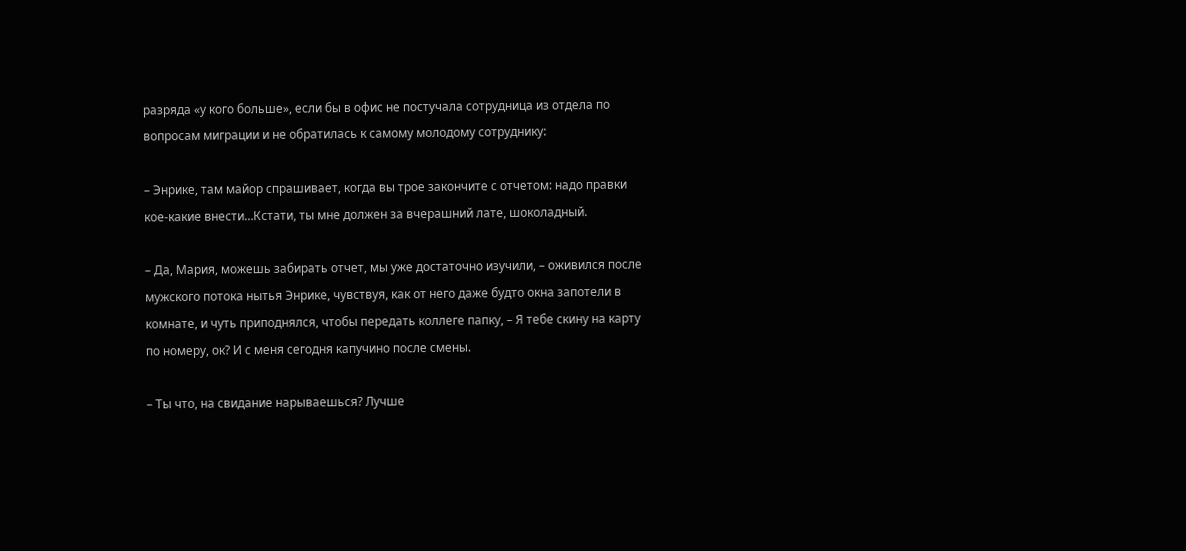разряда «у кого больше», если бы в офис не постучала сотрудница из отдела по вопросам миграции и не обратилась к самому молодому сотруднику:

– Энрике, там майор спрашивает, когда вы трое закончите с отчетом: надо правки кое-какие внести…Кстати, ты мне должен за вчерашний лате, шоколадный.

– Да, Мария, можешь забирать отчет, мы уже достаточно изучили, – оживился после мужского потока нытья Энрике, чувствуя, как от него даже будто окна запотели в комнате, и чуть приподнялся, чтобы передать коллеге папку, – Я тебе скину на карту по номеру, ок? И с меня сегодня капучино после смены.

– Ты что, на свидание нарываешься? Лучше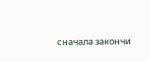сначала закончи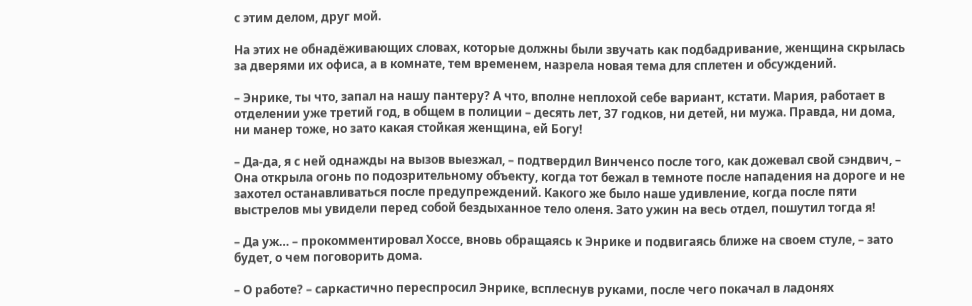с этим делом, друг мой.

На этих не обнадёживающих словах, которые должны были звучать как подбадривание, женщина скрылась за дверями их офиса, а в комнате, тем временем, назрела новая тема для сплетен и обсуждений.

– Энрике, ты что, запал на нашу пантеру? А что, вполне неплохой себе вариант, кстати. Мария, работает в отделении уже третий год, в общем в полиции – десять лет, 37 годков, ни детей, ни мужа. Правда, ни дома, ни манер тоже, но зато какая стойкая женщина, ей Богу!

– Да-да, я с ней однажды на вызов выезжал, – подтвердил Винченсо после того, как дожевал свой сэндвич, – Она открыла огонь по подозрительному объекту, когда тот бежал в темноте после нападения на дороге и не захотел останавливаться после предупреждений. Какого же было наше удивление, когда после пяти выстрелов мы увидели перед собой бездыханное тело оленя. Зато ужин на весь отдел, пошутил тогда я!

– Да уж… – прокомментировал Хоссе, вновь обращаясь к Энрике и подвигаясь ближе на своем стуле, – зато будет, о чем поговорить дома.

– О работе? – саркастично переспросил Энрике, всплеснув руками, после чего покачал в ладонях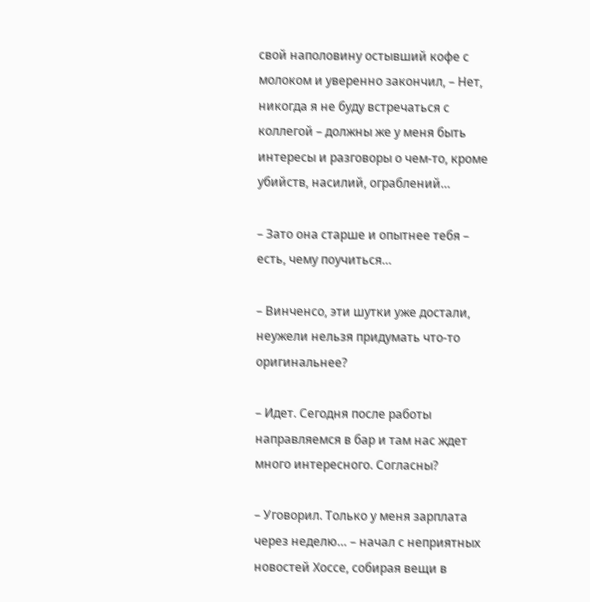свой наполовину остывший кофе с молоком и уверенно закончил, – Нет, никогда я не буду встречаться с коллегой – должны же у меня быть интересы и разговоры о чем-то, кроме убийств, насилий, ограблений…

– Зато она старше и опытнее тебя – есть, чему поучиться…

– Винченсо, эти шутки уже достали, неужели нельзя придумать что-то оригинальнее?

– Идет. Сегодня после работы направляемся в бар и там нас ждет много интересного. Согласны?

– Уговорил. Только у меня зарплата через неделю… – начал с неприятных новостей Хоссе, собирая вещи в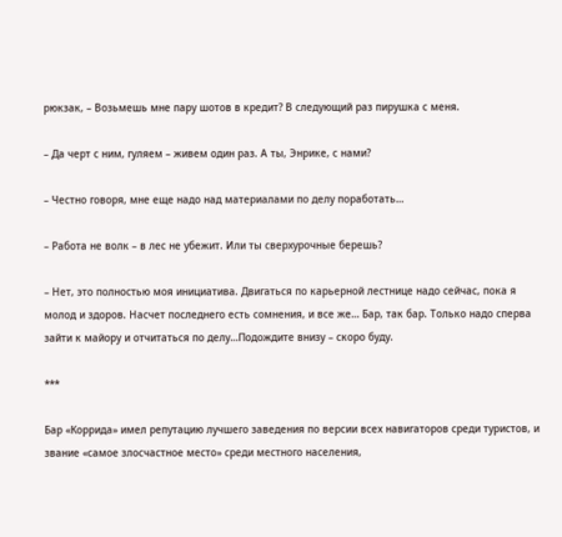рюкзак, – Возьмешь мне пару шотов в кредит? В следующий раз пирушка с меня.

– Да черт с ним, гуляем – живем один раз. А ты, Энрике, с нами?

– Честно говоря, мне еще надо над материалами по делу поработать…

– Работа не волк – в лес не убежит. Или ты сверхурочные берешь?

– Нет, это полностью моя инициатива. Двигаться по карьерной лестнице надо сейчас, пока я молод и здоров. Насчет последнего есть сомнения, и все же… Бар, так бар. Только надо сперва зайти к майору и отчитаться по делу…Подождите внизу – скоро буду.

***

Бар «Коррида» имел репутацию лучшего заведения по версии всех навигаторов среди туристов, и звание «самое злосчастное место» среди местного населения,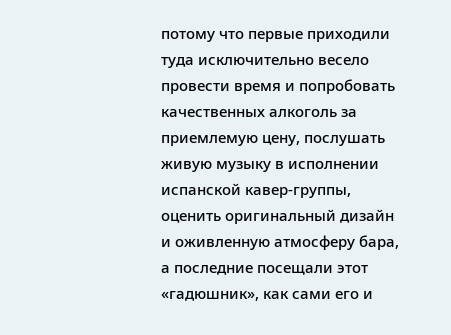потому что первые приходили туда исключительно весело провести время и попробовать качественных алкоголь за приемлемую цену, послушать живую музыку в исполнении испанской кавер-группы, оценить оригинальный дизайн и оживленную атмосферу бара, а последние посещали этот «гадюшник», как сами его и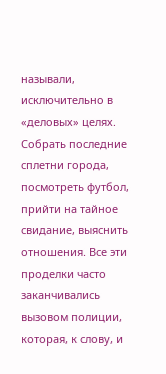называли, исключительно в «деловых» целях. Собрать последние сплетни города, посмотреть футбол, прийти на тайное свидание, выяснить отношения. Все эти проделки часто заканчивались вызовом полиции, которая, к слову, и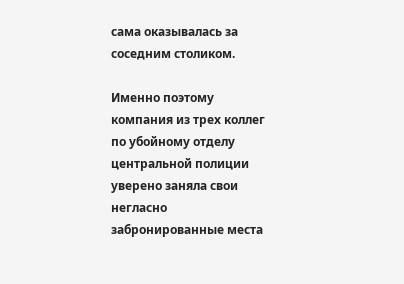сама оказывалась за соседним столиком.

Именно поэтому компания из трех коллег по убойному отделу центральной полиции уверено заняла свои негласно забронированные места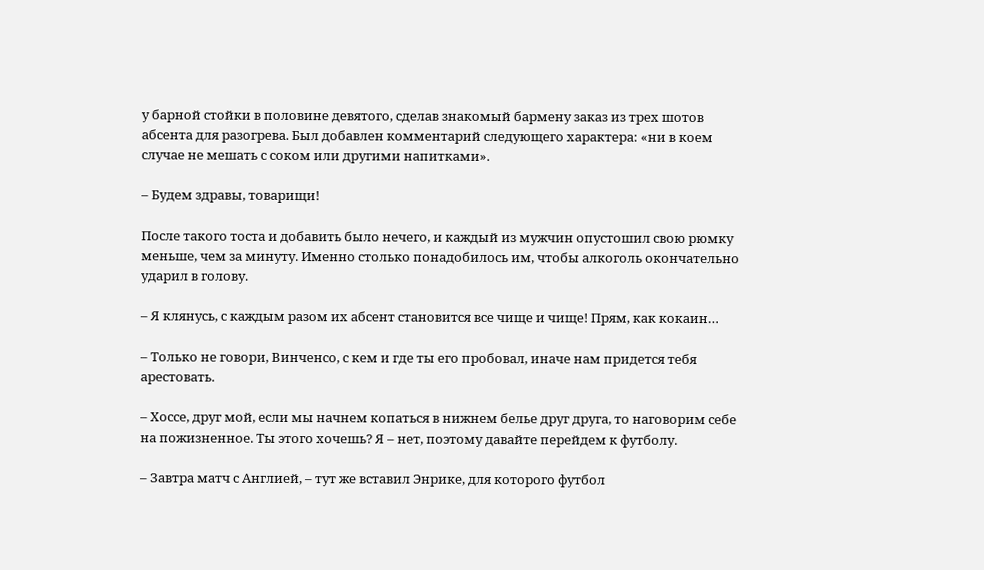у барной стойки в половине девятого, сделав знакомый бармену заказ из трех шотов абсента для разогрева. Был добавлен комментарий следующего характера: «ни в коем случае не мешать с соком или другими напитками».

– Будем здравы, товарищи!

После такого тоста и добавить было нечего, и каждый из мужчин опустошил свою рюмку меньше, чем за минуту. Именно столько понадобилось им, чтобы алкоголь окончательно ударил в голову.

– Я клянусь, с каждым разом их абсент становится все чище и чище! Прям, как кокаин…

– Только не говори, Винченсо, с кем и где ты его пробовал, иначе нам придется тебя арестовать.

– Хоссе, друг мой, если мы начнем копаться в нижнем белье друг друга, то наговорим себе на пожизненное. Ты этого хочешь? Я – нет, поэтому давайте перейдем к футболу.

– Завтра матч с Англией, – тут же вставил Энрике, для которого футбол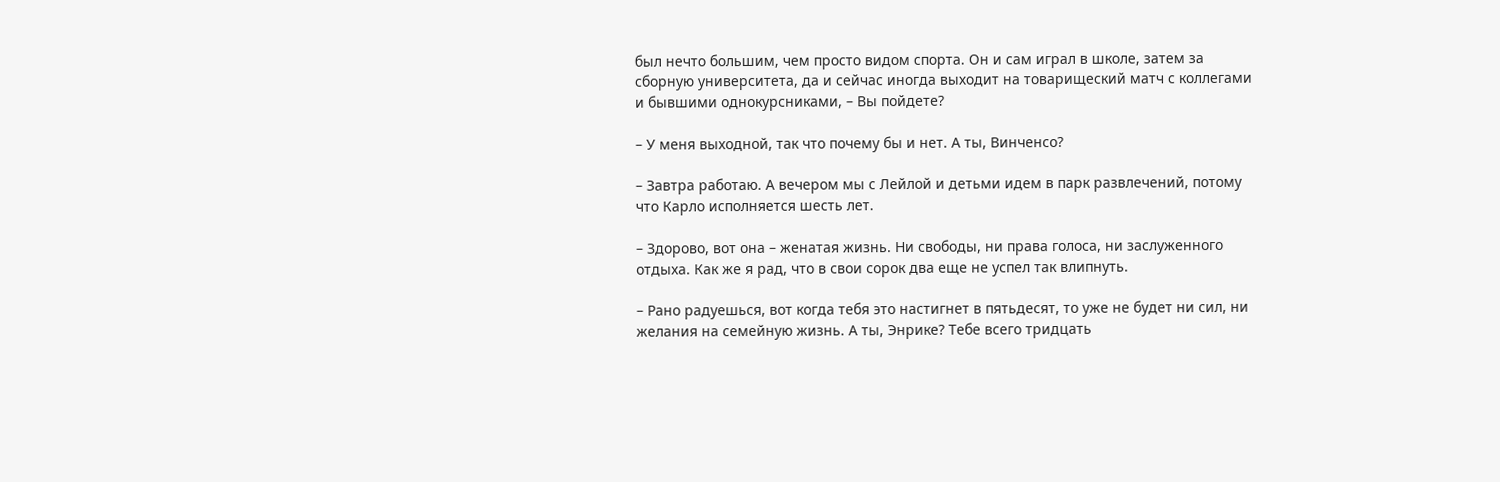был нечто большим, чем просто видом спорта. Он и сам играл в школе, затем за сборную университета, да и сейчас иногда выходит на товарищеский матч с коллегами и бывшими однокурсниками, – Вы пойдете?

– У меня выходной, так что почему бы и нет. А ты, Винченсо?

– Завтра работаю. А вечером мы с Лейлой и детьми идем в парк развлечений, потому что Карло исполняется шесть лет.

– Здорово, вот она – женатая жизнь. Ни свободы, ни права голоса, ни заслуженного отдыха. Как же я рад, что в свои сорок два еще не успел так влипнуть.

– Рано радуешься, вот когда тебя это настигнет в пятьдесят, то уже не будет ни сил, ни желания на семейную жизнь. А ты, Энрике? Тебе всего тридцать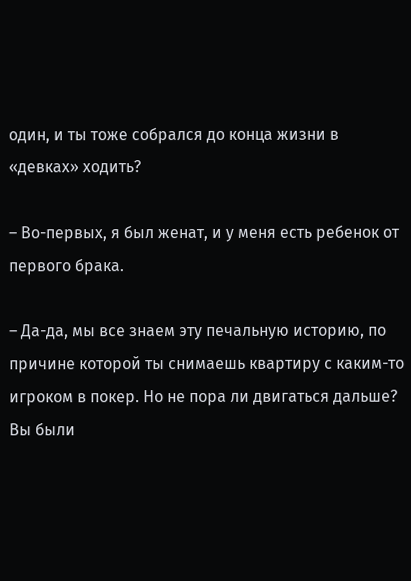один, и ты тоже собрался до конца жизни в «девках» ходить?

– Во-первых, я был женат, и у меня есть ребенок от первого брака.

– Да-да, мы все знаем эту печальную историю, по причине которой ты снимаешь квартиру с каким-то игроком в покер. Но не пора ли двигаться дальше? Вы были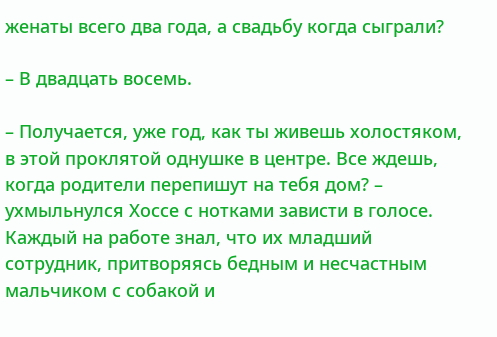женаты всего два года, а свадьбу когда сыграли?

– В двадцать восемь.

– Получается, уже год, как ты живешь холостяком, в этой проклятой однушке в центре. Все ждешь, когда родители перепишут на тебя дом? – ухмыльнулся Хоссе с нотками зависти в голосе. Каждый на работе знал, что их младший сотрудник, притворяясь бедным и несчастным мальчиком с собакой и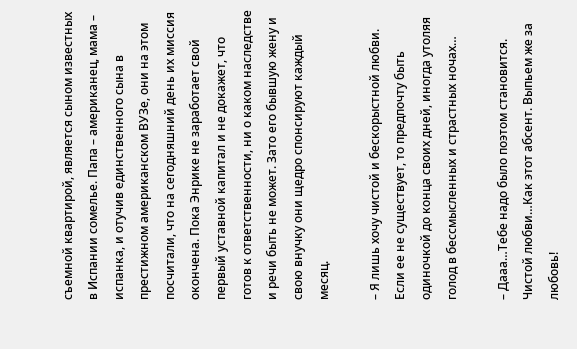съемной квартирой, является сыном известных в Испании сомелье. Папа – американец, мама – испанка, и отучив единственного сына в престижном американском ВУЗе, они на этом посчитали, что на сегодняшний день их миссия окончена. Пока Энрике не заработает свой первый уставной капитал и не докажет, что готов к ответственности, ни о каком наследстве и речи быть не может. Зато его бывшую жену и свою внучку они щедро спонсируют каждый месяц.

– Я лишь хочу чистой и бескорыстной любви. Если ее не существует, то предпочту быть одиночкой до конца своих дней, иногда утоляя голод в бессмысленных и страстных ночах…

– Дааа…Тебе надо было поэтом становится. Чистой любви…Как этот абсент. Выпьем же за любовь!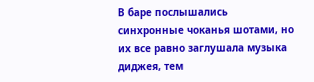В баре послышались синхронные чоканья шотами, но их все равно заглушала музыка диджея, тем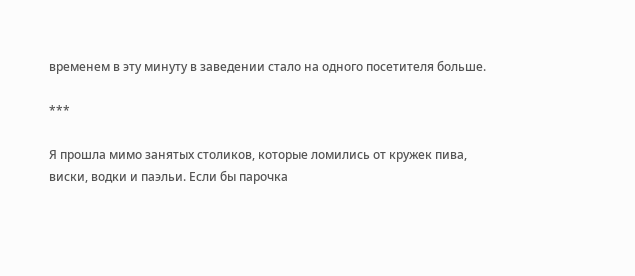временем в эту минуту в заведении стало на одного посетителя больше.

***

Я прошла мимо занятых столиков, которые ломились от кружек пива, виски, водки и паэльи. Если бы парочка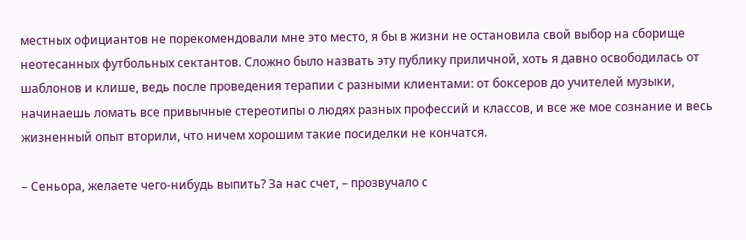местных официантов не порекомендовали мне это место, я бы в жизни не остановила свой выбор на сборище неотесанных футбольных сектантов. Сложно было назвать эту публику приличной, хоть я давно освободилась от шаблонов и клише, ведь после проведения терапии с разными клиентами: от боксеров до учителей музыки, начинаешь ломать все привычные стереотипы о людях разных профессий и классов, и все же мое сознание и весь жизненный опыт вторили, что ничем хорошим такие посиделки не кончатся.

– Сеньора, желаете чего-нибудь выпить? За нас счет, – прозвучало с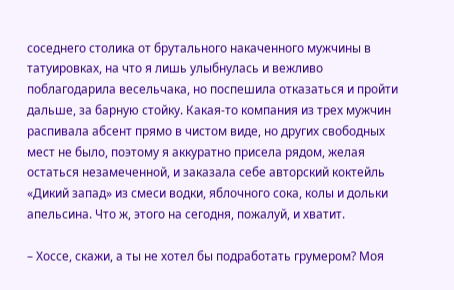соседнего столика от брутального накаченного мужчины в татуировках, на что я лишь улыбнулась и вежливо поблагодарила весельчака, но поспешила отказаться и пройти дальше, за барную стойку. Какая-то компания из трех мужчин распивала абсент прямо в чистом виде, но других свободных мест не было, поэтому я аккуратно присела рядом, желая остаться незамеченной, и заказала себе авторский коктейль «Дикий запад» из смеси водки, яблочного сока, колы и дольки апельсина. Что ж, этого на сегодня, пожалуй, и хватит.

– Хоссе, скажи, а ты не хотел бы подработать грумером? Моя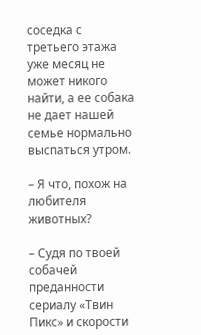соседка с третьего этажа уже месяц не может никого найти, а ее собака не дает нашей семье нормально выспаться утром.

– Я что, похож на любителя животных?

– Судя по твоей собачей преданности сериалу «Твин Пикс» и скорости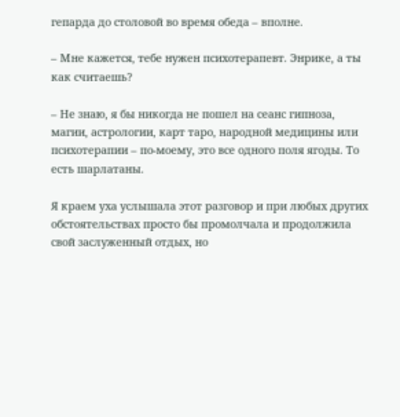гепарда до столовой во время обеда – вполне.

– Мне кажется, тебе нужен психотерапевт. Энрике, а ты как считаешь?

– Не знаю, я бы никогда не пошел на сеанс гипноза, магии, астрологии, карт таро, народной медицины или психотерапии – по-моему, это все одного поля ягоды. То есть шарлатаны.

Я краем уха услышала этот разговор и при любых других обстоятельствах просто бы промолчала и продолжила свой заслуженный отдых, но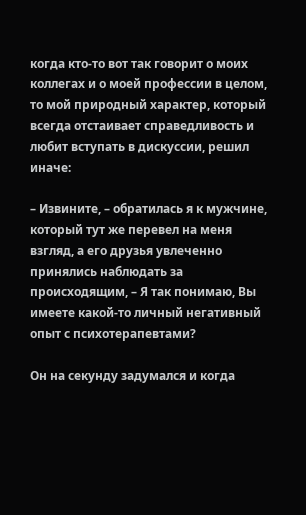когда кто-то вот так говорит о моих коллегах и о моей профессии в целом, то мой природный характер, который всегда отстаивает справедливость и любит вступать в дискуссии, решил иначе:

– Извините, – обратилась я к мужчине, который тут же перевел на меня взгляд, а его друзья увлеченно принялись наблюдать за происходящим, – Я так понимаю, Вы имеете какой-то личный негативный опыт с психотерапевтами?

Он на секунду задумался и когда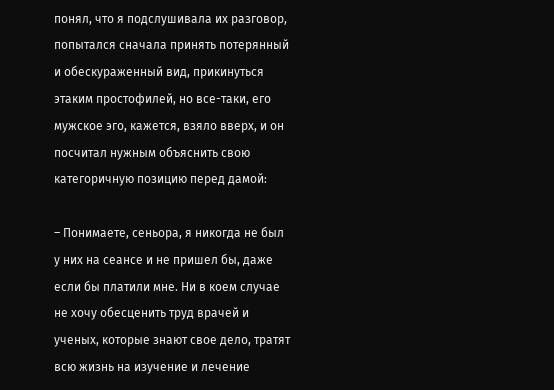понял, что я подслушивала их разговор, попытался сначала принять потерянный и обескураженный вид, прикинуться этаким простофилей, но все-таки, его мужское эго, кажется, взяло вверх, и он посчитал нужным объяснить свою категоричную позицию перед дамой:

– Понимаете, сеньора, я никогда не был у них на сеансе и не пришел бы, даже если бы платили мне. Ни в коем случае не хочу обесценить труд врачей и ученых, которые знают свое дело, тратят всю жизнь на изучение и лечение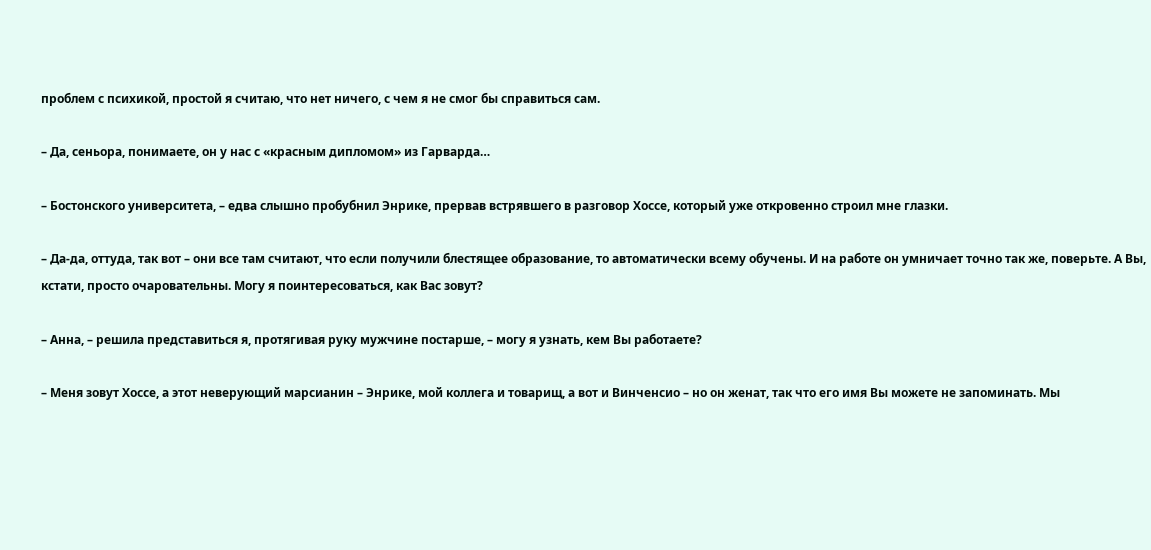проблем с психикой, простой я считаю, что нет ничего, с чем я не смог бы справиться сам.

– Да, сеньора, понимаете, он у нас с «красным дипломом» из Гарварда…

– Бостонского университета, – едва слышно пробубнил Энрике, прервав встрявшего в разговор Хоссе, который уже откровенно строил мне глазки.

– Да-да, оттуда, так вот – они все там считают, что если получили блестящее образование, то автоматически всему обучены. И на работе он умничает точно так же, поверьте. А Вы, кстати, просто очаровательны. Могу я поинтересоваться, как Вас зовут?

– Анна, – решила представиться я, протягивая руку мужчине постарше, – могу я узнать, кем Вы работаете?

– Меня зовут Хоссе, а этот неверующий марсианин – Энрике, мой коллега и товарищ, а вот и Винченсио – но он женат, так что его имя Вы можете не запоминать. Мы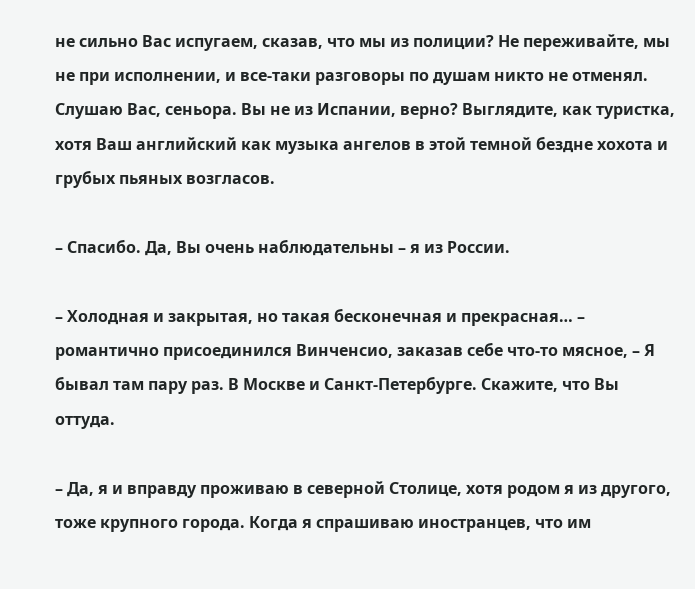не сильно Вас испугаем, сказав, что мы из полиции? Не переживайте, мы не при исполнении, и все-таки разговоры по душам никто не отменял. Слушаю Вас, сеньора. Вы не из Испании, верно? Выглядите, как туристка, хотя Ваш английский как музыка ангелов в этой темной бездне хохота и грубых пьяных возгласов.

– Спасибо. Да, Вы очень наблюдательны – я из России.

– Холодная и закрытая, но такая бесконечная и прекрасная… – романтично присоединился Винченсио, заказав себе что-то мясное, – Я бывал там пару раз. В Москве и Санкт-Петербурге. Скажите, что Вы оттуда.

– Да, я и вправду проживаю в северной Столице, хотя родом я из другого, тоже крупного города. Когда я спрашиваю иностранцев, что им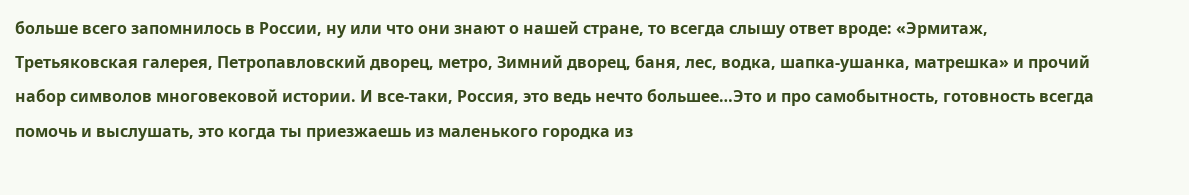больше всего запомнилось в России, ну или что они знают о нашей стране, то всегда слышу ответ вроде: «Эрмитаж, Третьяковская галерея, Петропавловский дворец, метро, Зимний дворец, баня, лес, водка, шапка-ушанка, матрешка» и прочий набор символов многовековой истории. И все-таки, Россия, это ведь нечто большее…Это и про самобытность, готовность всегда помочь и выслушать, это когда ты приезжаешь из маленького городка из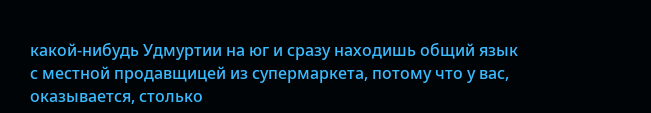какой-нибудь Удмуртии на юг и сразу находишь общий язык с местной продавщицей из супермаркета, потому что у вас, оказывается, столько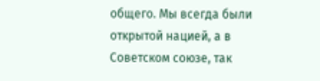общего. Мы всегда были открытой нацией, а в Советском союзе, так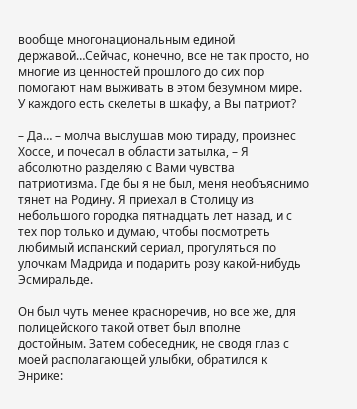вообще многонациональным единой державой…Сейчас, конечно, все не так просто, но многие из ценностей прошлого до сих пор помогают нам выживать в этом безумном мире. У каждого есть скелеты в шкафу, а Вы патриот?

– Да… – молча выслушав мою тираду, произнес Хоссе, и почесал в области затылка, – Я абсолютно разделяю с Вами чувства патриотизма. Где бы я не был, меня необъяснимо тянет на Родину. Я приехал в Столицу из небольшого городка пятнадцать лет назад, и с тех пор только и думаю, чтобы посмотреть любимый испанский сериал, прогуляться по улочкам Мадрида и подарить розу какой-нибудь Эсмиральде.

Он был чуть менее красноречив, но все же, для полицейского такой ответ был вполне достойным. Затем собеседник, не сводя глаз с моей располагающей улыбки, обратился к Энрике: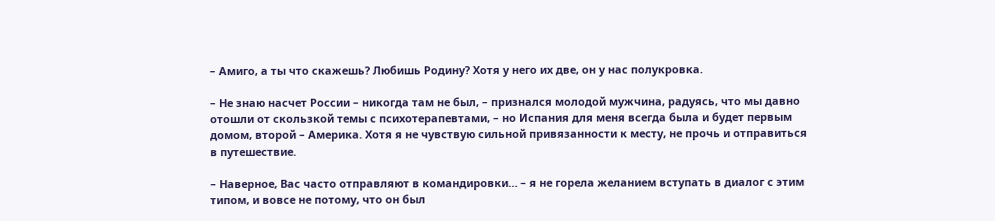– Амиго, а ты что скажешь? Любишь Родину? Хотя у него их две, он у нас полукровка.

– Не знаю насчет России – никогда там не был, – признался молодой мужчина, радуясь, что мы давно отошли от скользкой темы с психотерапевтами, – но Испания для меня всегда была и будет первым домом, второй – Америка. Хотя я не чувствую сильной привязанности к месту, не прочь и отправиться в путешествие.

– Наверное, Вас часто отправляют в командировки… – я не горела желанием вступать в диалог с этим типом, и вовсе не потому, что он был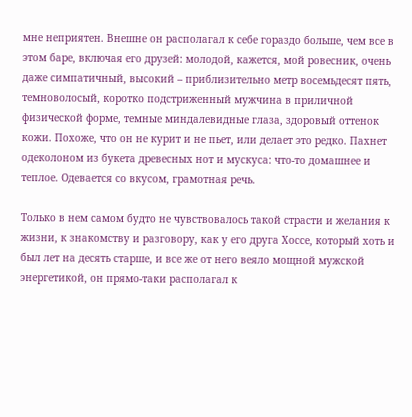мне неприятен. Внешне он располагал к себе гораздо больше, чем все в этом баре, включая его друзей: молодой, кажется, мой ровесник, очень даже симпатичный, высокий – приблизительно метр восемьдесят пять, темноволосый, коротко подстриженный мужчина в приличной физической форме, темные миндалевидные глаза, здоровый оттенок кожи. Похоже, что он не курит и не пьет, или делает это редко. Пахнет одеколоном из букета древесных нот и мускуса: что-то домашнее и теплое. Одевается со вкусом, грамотная речь.

Только в нем самом будто не чувствовалось такой страсти и желания к жизни, к знакомству и разговору, как у его друга Хоссе, который хоть и был лет на десять старше, и все же от него веяло мощной мужской энергетикой, он прямо-таки располагал к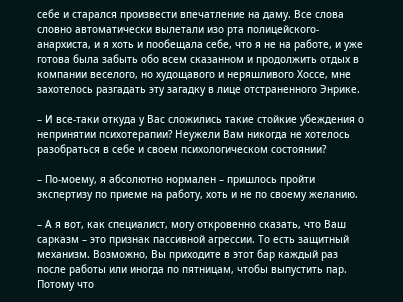себе и старался произвести впечатление на даму. Все слова словно автоматически вылетали изо рта полицейского-анархиста, и я хоть и пообещала себе, что я не на работе, и уже готова была забыть обо всем сказанном и продолжить отдых в компании веселого, но худощавого и неряшливого Хоссе, мне захотелось разгадать эту загадку в лице отстраненного Энрике.

– И все-таки откуда у Вас сложились такие стойкие убеждения о непринятии психотерапии? Неужели Вам никогда не хотелось разобраться в себе и своем психологическом состоянии?

– По-моему, я абсолютно нормален – пришлось пройти экспертизу по приеме на работу, хоть и не по своему желанию.

– А я вот, как специалист, могу откровенно сказать, что Ваш сарказм – это признак пассивной агрессии. То есть защитный механизм. Возможно, Вы приходите в этот бар каждый раз после работы или иногда по пятницам, чтобы выпустить пар. Потому что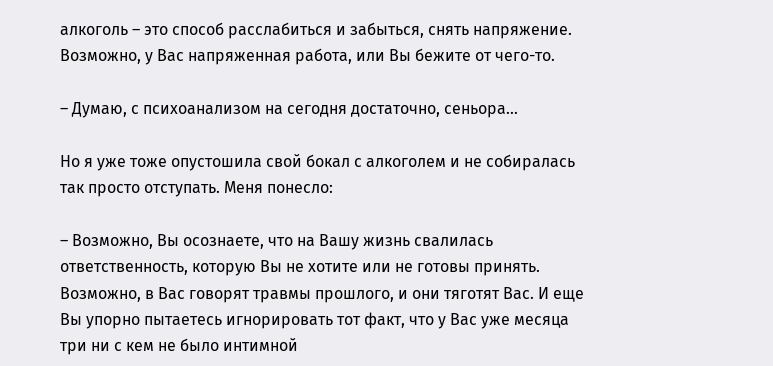алкоголь – это способ расслабиться и забыться, снять напряжение. Возможно, у Вас напряженная работа, или Вы бежите от чего-то.

– Думаю, с психоанализом на сегодня достаточно, сеньора…

Но я уже тоже опустошила свой бокал с алкоголем и не собиралась так просто отступать. Меня понесло:

– Возможно, Вы осознаете, что на Вашу жизнь свалилась ответственность, которую Вы не хотите или не готовы принять. Возможно, в Вас говорят травмы прошлого, и они тяготят Вас. И еще Вы упорно пытаетесь игнорировать тот факт, что у Вас уже месяца три ни с кем не было интимной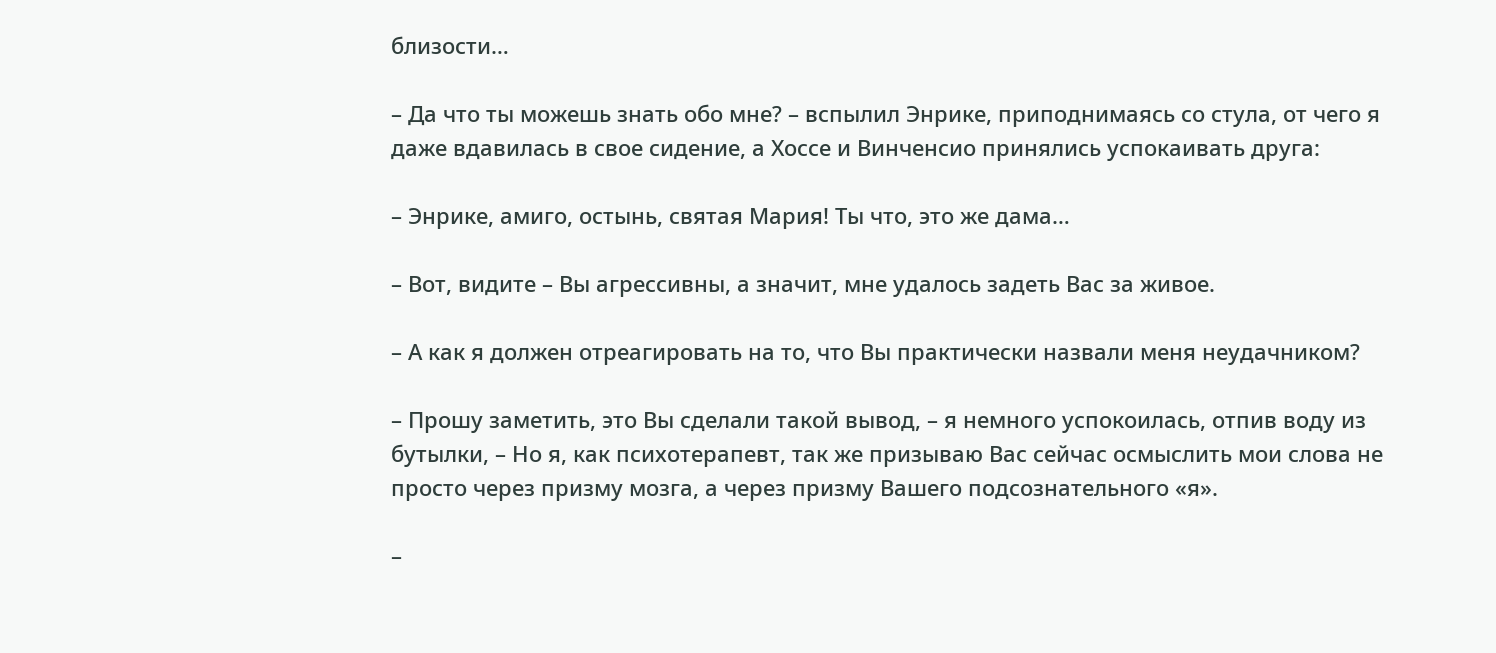близости…

– Да что ты можешь знать обо мне? – вспылил Энрике, приподнимаясь со стула, от чего я даже вдавилась в свое сидение, а Хоссе и Винченсио принялись успокаивать друга:

– Энрике, амиго, остынь, святая Мария! Ты что, это же дама…

– Вот, видите – Вы агрессивны, а значит, мне удалось задеть Вас за живое.

– А как я должен отреагировать на то, что Вы практически назвали меня неудачником?

– Прошу заметить, это Вы сделали такой вывод, – я немного успокоилась, отпив воду из бутылки, – Но я, как психотерапевт, так же призываю Вас сейчас осмыслить мои слова не просто через призму мозга, а через призму Вашего подсознательного «я».

–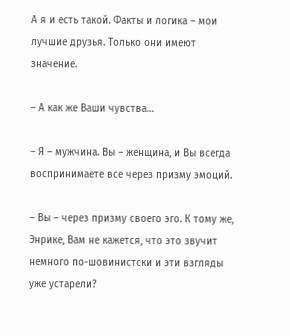А я и есть такой. Факты и логика – мои лучшие друзья. Только они имеют значение.

– А как же Ваши чувства…

– Я – мужчина. Вы – женщина, и Вы всегда воспринимаете все через призму эмоций.

– Вы – через призму своего эго. К тому же, Энрике, Вам не кажется, что это звучит немного по-шовинистски и эти взгляды уже устарели?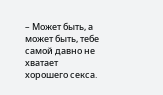– Может быть, а может быть, тебе самой давно не хватает хорошего секса.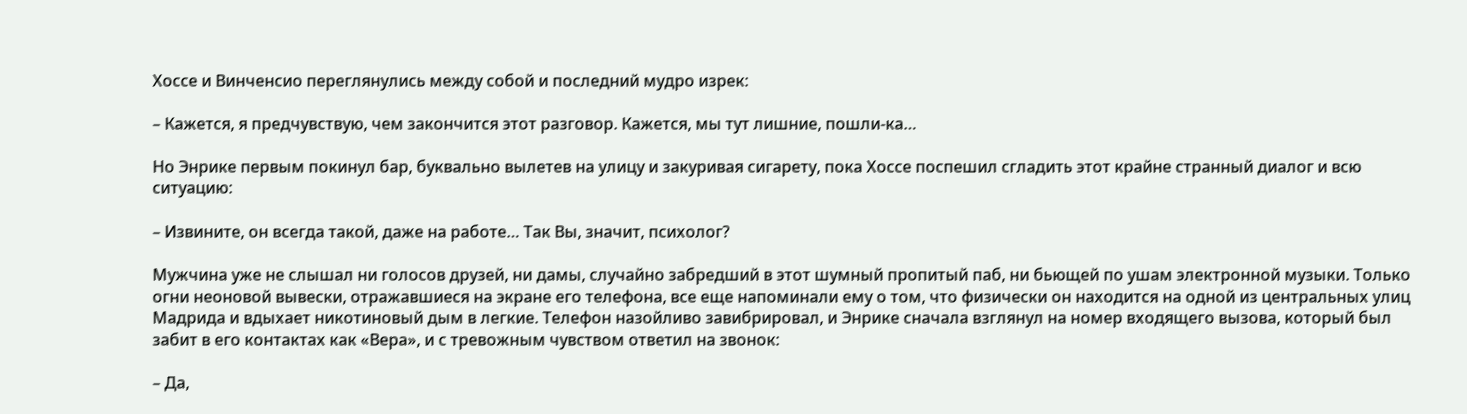Хоссе и Винченсио переглянулись между собой и последний мудро изрек:

– Кажется, я предчувствую, чем закончится этот разговор. Кажется, мы тут лишние, пошли-ка…

Но Энрике первым покинул бар, буквально вылетев на улицу и закуривая сигарету, пока Хоссе поспешил сгладить этот крайне странный диалог и всю ситуацию:

– Извините, он всегда такой, даже на работе… Так Вы, значит, психолог?

Мужчина уже не слышал ни голосов друзей, ни дамы, случайно забредший в этот шумный пропитый паб, ни бьющей по ушам электронной музыки. Только огни неоновой вывески, отражавшиеся на экране его телефона, все еще напоминали ему о том, что физически он находится на одной из центральных улиц Мадрида и вдыхает никотиновый дым в легкие. Телефон назойливо завибрировал, и Энрике сначала взглянул на номер входящего вызова, который был забит в его контактах как «Вера», и с тревожным чувством ответил на звонок:

– Да,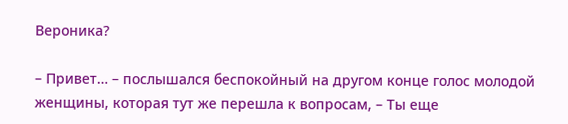Вероника?

– Привет… – послышался беспокойный на другом конце голос молодой женщины, которая тут же перешла к вопросам, – Ты еще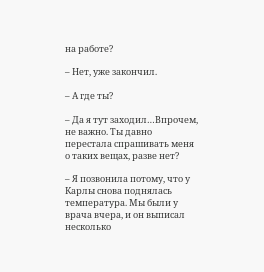на работе?

– Нет, уже закончил.

– А где ты?

– Да я тут заходил…Впрочем, не важно. Ты давно перестала спрашивать меня о таких вещах, разве нет?

– Я позвонила потому, что у Карлы снова поднялась температура. Мы были у врача вчера, и он выписал несколько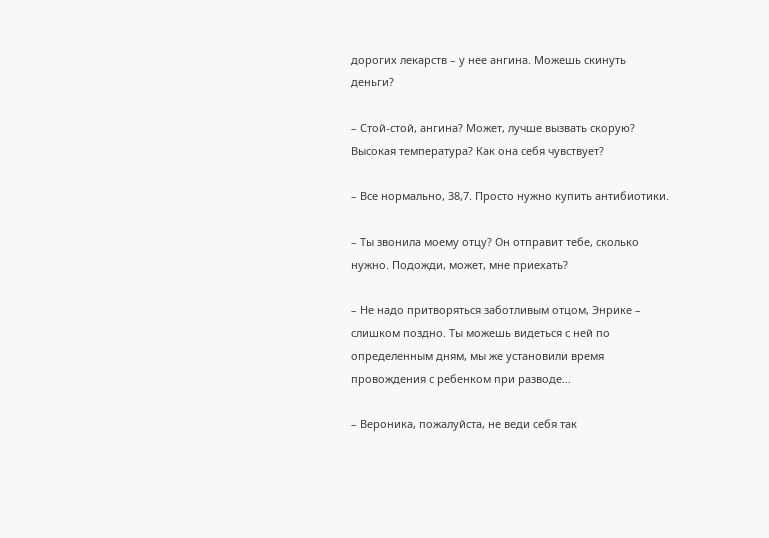дорогих лекарств – у нее ангина. Можешь скинуть деньги?

– Стой-стой, ангина? Может, лучше вызвать скорую? Высокая температура? Как она себя чувствует?

– Все нормально, 38,7. Просто нужно купить антибиотики.

– Ты звонила моему отцу? Он отправит тебе, сколько нужно. Подожди, может, мне приехать?

– Не надо притворяться заботливым отцом, Энрике – слишком поздно. Ты можешь видеться с ней по определенным дням, мы же установили время провождения с ребенком при разводе…

– Вероника, пожалуйста, не веди себя так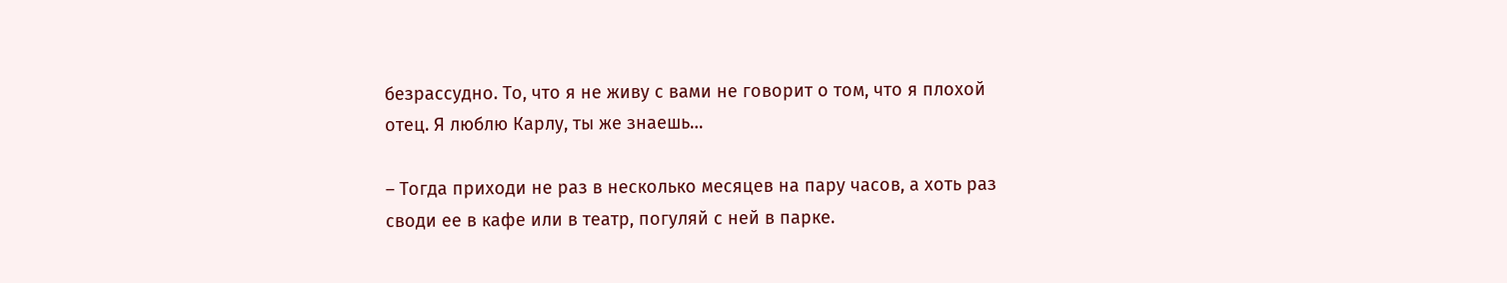безрассудно. То, что я не живу с вами не говорит о том, что я плохой отец. Я люблю Карлу, ты же знаешь…

– Тогда приходи не раз в несколько месяцев на пару часов, а хоть раз своди ее в кафе или в театр, погуляй с ней в парке.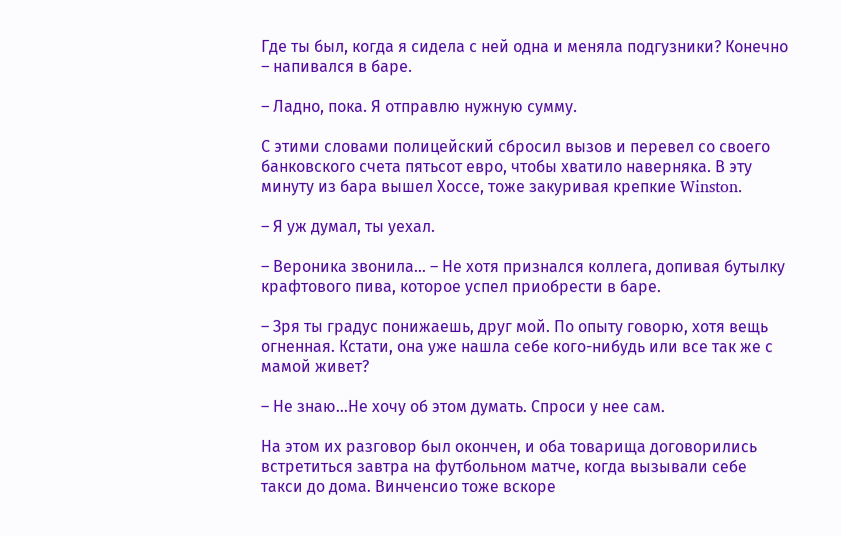Где ты был, когда я сидела с ней одна и меняла подгузники? Конечно – напивался в баре.

– Ладно, пока. Я отправлю нужную сумму.

С этими словами полицейский сбросил вызов и перевел со своего банковского счета пятьсот евро, чтобы хватило наверняка. В эту минуту из бара вышел Хоссе, тоже закуривая крепкие Winston.

– Я уж думал, ты уехал.

– Вероника звонила… – Не хотя признался коллега, допивая бутылку крафтового пива, которое успел приобрести в баре.

– Зря ты градус понижаешь, друг мой. По опыту говорю, хотя вещь огненная. Кстати, она уже нашла себе кого-нибудь или все так же с мамой живет?

– Не знаю…Не хочу об этом думать. Спроси у нее сам.

На этом их разговор был окончен, и оба товарища договорились встретиться завтра на футбольном матче, когда вызывали себе такси до дома. Винченсио тоже вскоре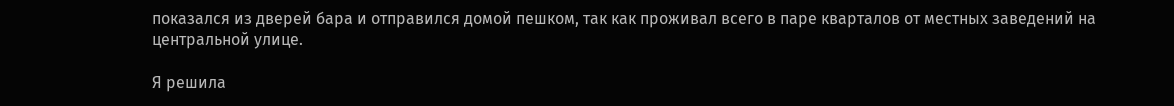показался из дверей бара и отправился домой пешком, так как проживал всего в паре кварталов от местных заведений на центральной улице.

Я решила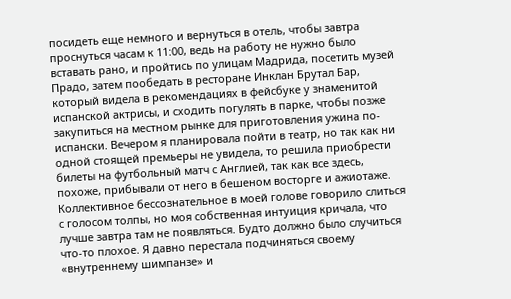посидеть еще немного и вернуться в отель, чтобы завтра проснуться часам к 11:00, ведь на работу не нужно было вставать рано, и пройтись по улицам Мадрида, посетить музей Прадо, затем пообедать в ресторане Инклан Брутал Бар, который видела в рекомендациях в фейсбуке у знаменитой испанской актрисы, и сходить погулять в парке, чтобы позже закупиться на местном рынке для приготовления ужина по-испански. Вечером я планировала пойти в театр, но так как ни одной стоящей премьеры не увидела, то решила приобрести билеты на футбольный матч с Англией, так как все здесь, похоже, прибывали от него в бешеном восторге и ажиотаже. Коллективное бессознательное в моей голове говорило слиться с голосом толпы, но моя собственная интуиция кричала, что лучше завтра там не появляться. Будто должно было случиться что-то плохое. Я давно перестала подчиняться своему «внутреннему шимпанзе» и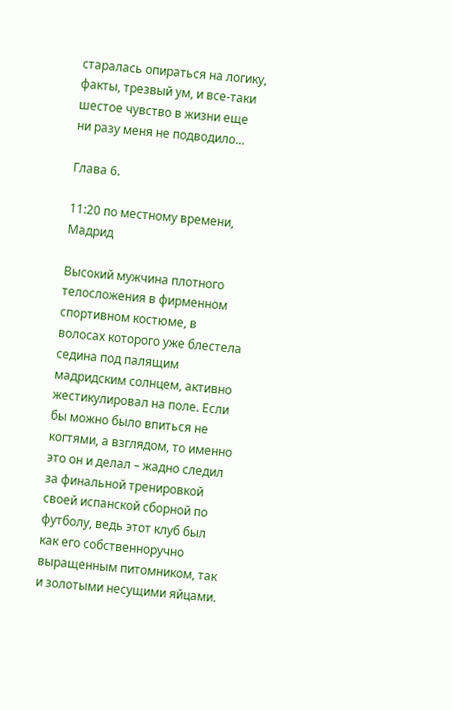старалась опираться на логику, факты, трезвый ум, и все-таки шестое чувство в жизни еще ни разу меня не подводило…

Глава 6.

11:20 по местному времени, Мадрид

Высокий мужчина плотного телосложения в фирменном спортивном костюме, в волосах которого уже блестела седина под палящим мадридским солнцем, активно жестикулировал на поле. Если бы можно было впиться не когтями, а взглядом, то именно это он и делал – жадно следил за финальной тренировкой своей испанской сборной по футболу, ведь этот клуб был как его собственноручно выращенным питомником, так и золотыми несущими яйцами.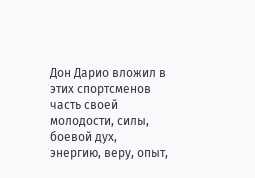Дон Дарио вложил в этих спортсменов часть своей молодости, силы, боевой дух, энергию, веру, опыт,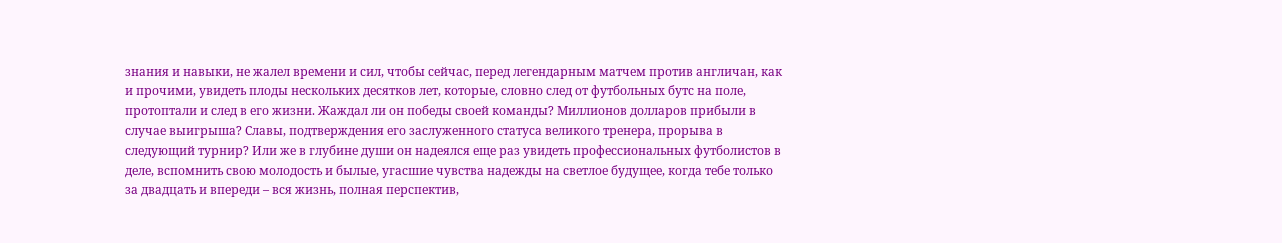знания и навыки, не жалел времени и сил, чтобы сейчас, перед легендарным матчем против англичан, как и прочими, увидеть плоды нескольких десятков лет, которые, словно след от футбольных бутс на поле, протоптали и след в его жизни. Жаждал ли он победы своей команды? Миллионов долларов прибыли в случае выигрыша? Славы, подтверждения его заслуженного статуса великого тренера, прорыва в следующий турнир? Или же в глубине души он надеялся еще раз увидеть профессиональных футболистов в деле, вспомнить свою молодость и былые, угасшие чувства надежды на светлое будущее, когда тебе только за двадцать и впереди – вся жизнь, полная перспектив,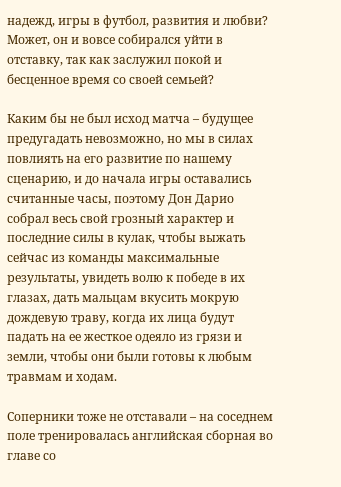надежд, игры в футбол, развития и любви? Может, он и вовсе собирался уйти в отставку, так как заслужил покой и бесценное время со своей семьей?

Каким бы не был исход матча – будущее предугадать невозможно, но мы в силах повлиять на его развитие по нашему сценарию, и до начала игры оставались считанные часы, поэтому Дон Дарио собрал весь свой грозный характер и последние силы в кулак, чтобы выжать сейчас из команды максимальные результаты, увидеть волю к победе в их глазах, дать мальцам вкусить мокрую дождевую траву, когда их лица будут падать на ее жесткое одеяло из грязи и земли, чтобы они были готовы к любым травмам и ходам.

Соперники тоже не отставали – на соседнем поле тренировалась английская сборная во главе со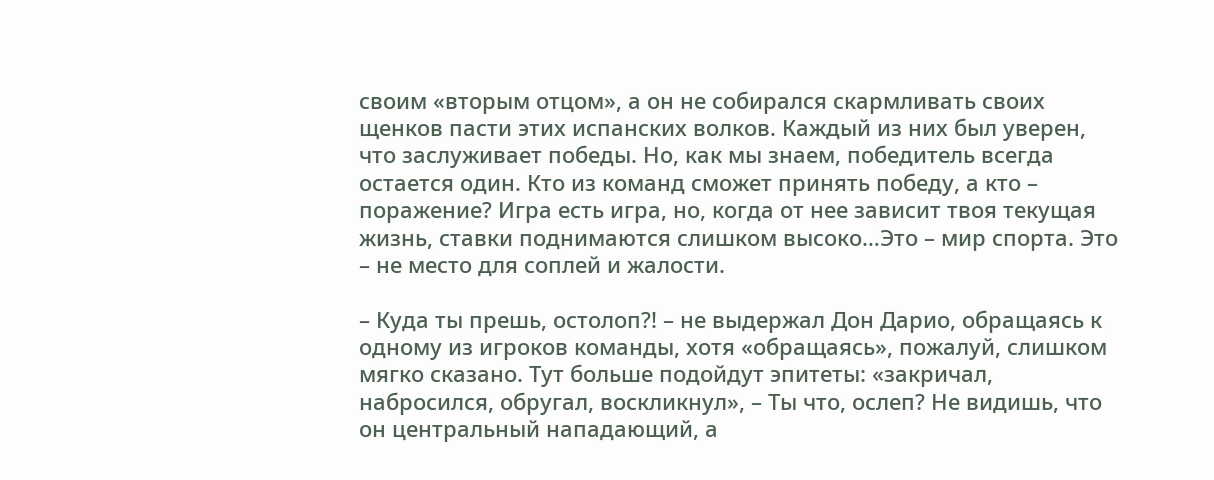своим «вторым отцом», а он не собирался скармливать своих щенков пасти этих испанских волков. Каждый из них был уверен, что заслуживает победы. Но, как мы знаем, победитель всегда остается один. Кто из команд сможет принять победу, а кто – поражение? Игра есть игра, но, когда от нее зависит твоя текущая жизнь, ставки поднимаются слишком высоко…Это – мир спорта. Это – не место для соплей и жалости.

– Куда ты прешь, остолоп?! – не выдержал Дон Дарио, обращаясь к одному из игроков команды, хотя «обращаясь», пожалуй, слишком мягко сказано. Тут больше подойдут эпитеты: «закричал, набросился, обругал, воскликнул», – Ты что, ослеп? Не видишь, что он центральный нападающий, а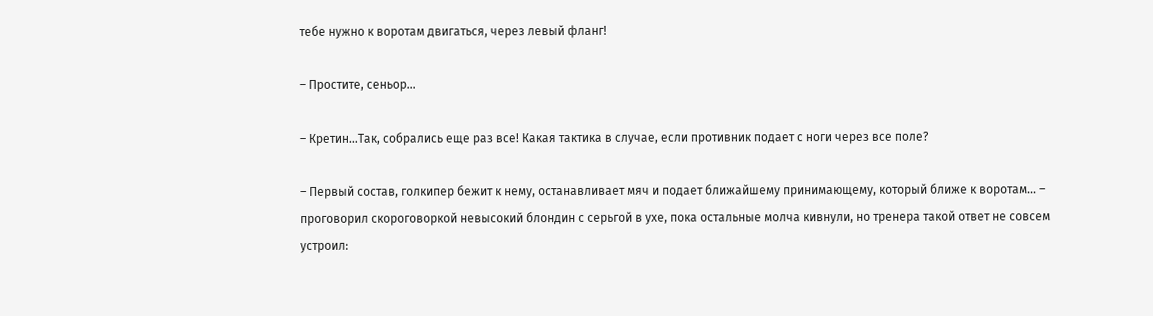тебе нужно к воротам двигаться, через левый фланг!

– Простите, сеньор…

– Кретин…Так, собрались еще раз все! Какая тактика в случае, если противник подает с ноги через все поле?

– Первый состав, голкипер бежит к нему, останавливает мяч и подает ближайшему принимающему, который ближе к воротам… – проговорил скороговоркой невысокий блондин с серьгой в ухе, пока остальные молча кивнули, но тренера такой ответ не совсем устроил: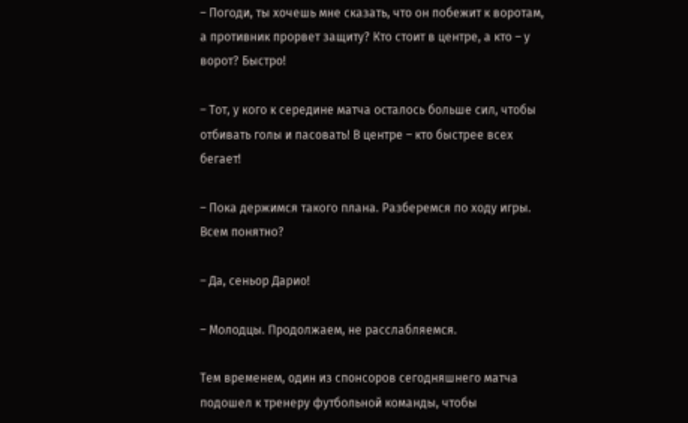– Погоди, ты хочешь мне сказать, что он побежит к воротам, а противник прорвет защиту? Кто стоит в центре, а кто – у ворот? Быстро!

– Тот, у кого к середине матча осталось больше сил, чтобы отбивать голы и пасовать! В центре – кто быстрее всех бегает!

– Пока держимся такого плана. Разберемся по ходу игры. Всем понятно?

– Да, сеньор Дарио!

– Молодцы. Продолжаем, не расслабляемся.

Тем временем, один из спонсоров сегодняшнего матча подошел к тренеру футбольной команды, чтобы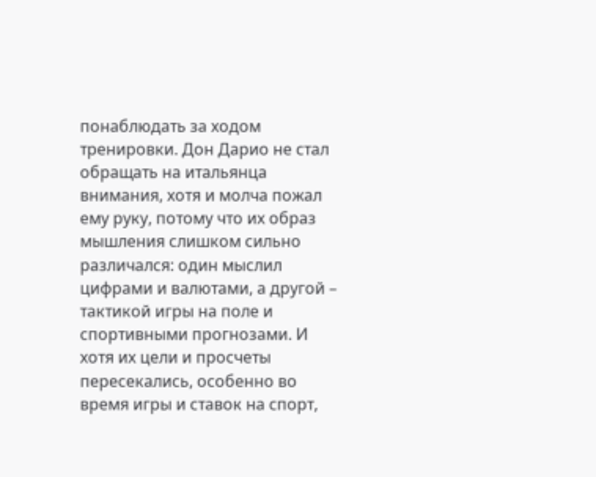понаблюдать за ходом тренировки. Дон Дарио не стал обращать на итальянца внимания, хотя и молча пожал ему руку, потому что их образ мышления слишком сильно различался: один мыслил цифрами и валютами, а другой – тактикой игры на поле и спортивными прогнозами. И хотя их цели и просчеты пересекались, особенно во время игры и ставок на спорт,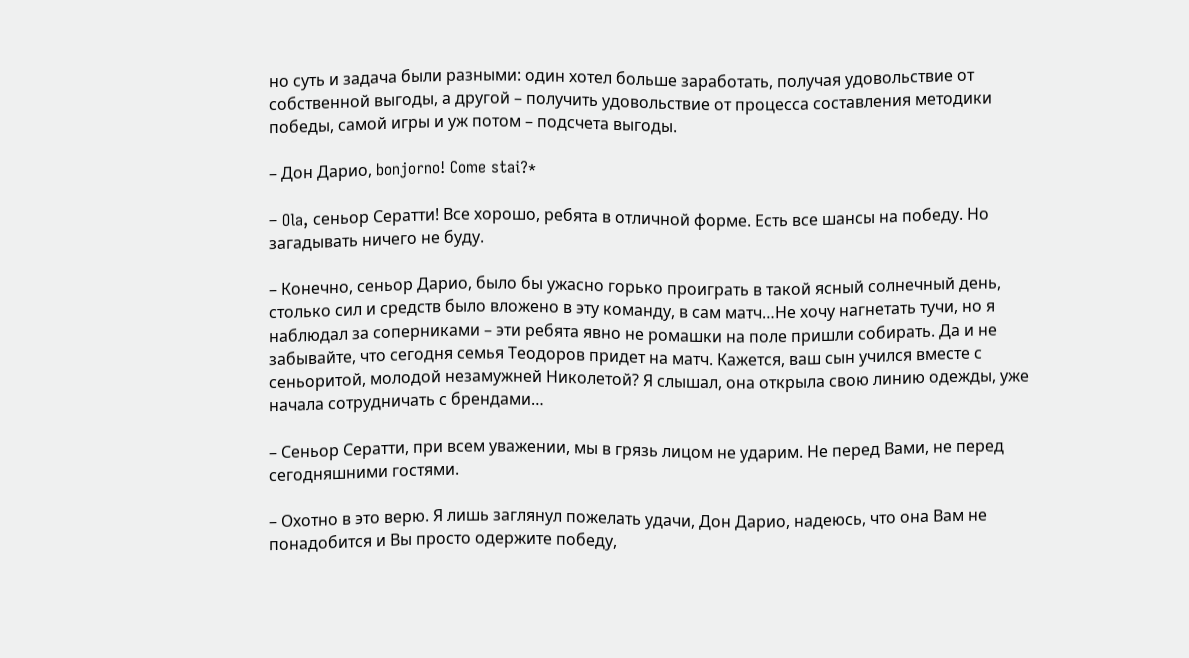но суть и задача были разными: один хотел больше заработать, получая удовольствие от собственной выгоды, а другой – получить удовольствие от процесса составления методики победы, самой игры и уж потом – подсчета выгоды.

– Дон Дарио, bonjorno! Come stai?*

– Ola, сеньор Сератти! Все хорошо, ребята в отличной форме. Есть все шансы на победу. Но загадывать ничего не буду.

– Конечно, сеньор Дарио, было бы ужасно горько проиграть в такой ясный солнечный день, столько сил и средств было вложено в эту команду, в сам матч…Не хочу нагнетать тучи, но я наблюдал за соперниками – эти ребята явно не ромашки на поле пришли собирать. Да и не забывайте, что сегодня семья Теодоров придет на матч. Кажется, ваш сын учился вместе с сеньоритой, молодой незамужней Николетой? Я слышал, она открыла свою линию одежды, уже начала сотрудничать с брендами…

– Сеньор Сератти, при всем уважении, мы в грязь лицом не ударим. Не перед Вами, не перед сегодняшними гостями.

– Охотно в это верю. Я лишь заглянул пожелать удачи, Дон Дарио, надеюсь, что она Вам не понадобится и Вы просто одержите победу,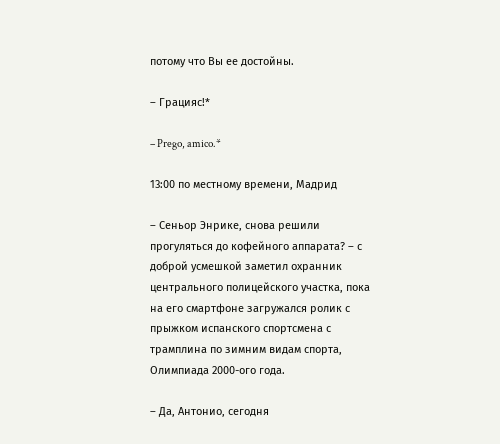потому что Вы ее достойны.

– Грацияс!*

– Prego, amico.*

13:00 по местному времени, Мадрид

– Сеньор Энрике, снова решили прогуляться до кофейного аппарата? – с доброй усмешкой заметил охранник центрального полицейского участка, пока на его смартфоне загружался ролик с прыжком испанского спортсмена с трамплина по зимним видам спорта, Олимпиада 2000-ого года.

– Да, Антонио, сегодня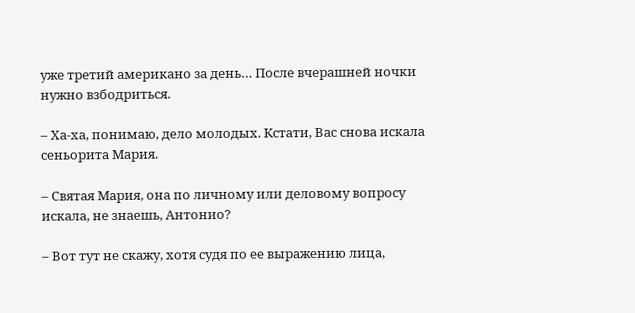уже третий американо за день… После вчерашней ночки нужно взбодриться.

– Ха-ха, понимаю, дело молодых. Кстати, Вас снова искала сеньорита Мария.

– Святая Мария, она по личному или деловому вопросу искала, не знаешь, Антонио?

– Вот тут не скажу, хотя судя по ее выражению лица,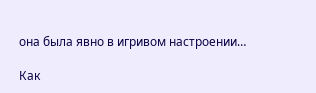она была явно в игривом настроении…

Как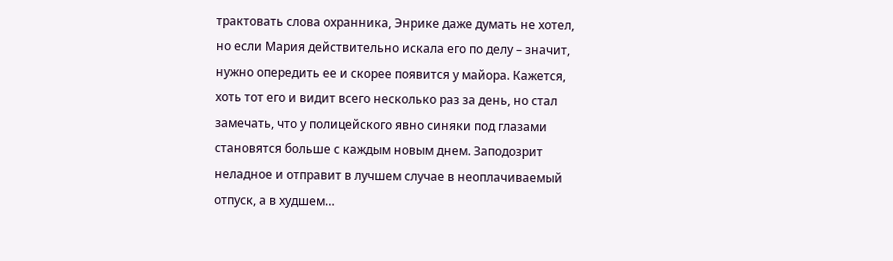трактовать слова охранника, Энрике даже думать не хотел, но если Мария действительно искала его по делу – значит, нужно опередить ее и скорее появится у майора. Кажется, хоть тот его и видит всего несколько раз за день, но стал замечать, что у полицейского явно синяки под глазами становятся больше с каждым новым днем. Заподозрит неладное и отправит в лучшем случае в неоплачиваемый отпуск, а в худшем…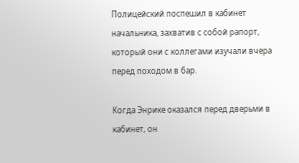Полицейский поспешил в кабинет начальника, захватив с собой рапорт, который они с коллегами изучали вчера перед походом в бар.

Когда Энрике оказался перед дверьми в кабинет, он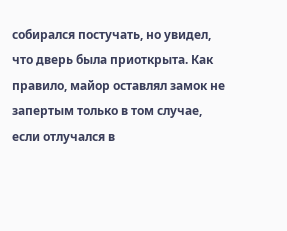собирался постучать, но увидел, что дверь была приоткрыта. Как правило, майор оставлял замок не запертым только в том случае, если отлучался в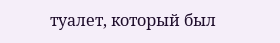туалет, который был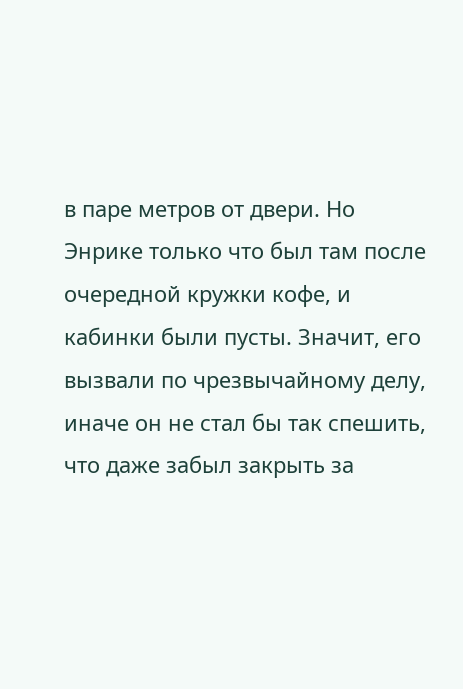в паре метров от двери. Но Энрике только что был там после очередной кружки кофе, и кабинки были пусты. Значит, его вызвали по чрезвычайному делу, иначе он не стал бы так спешить, что даже забыл закрыть за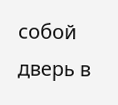собой дверь в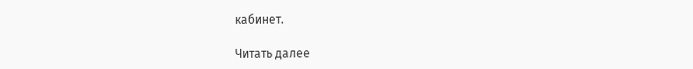кабинет.

Читать далее